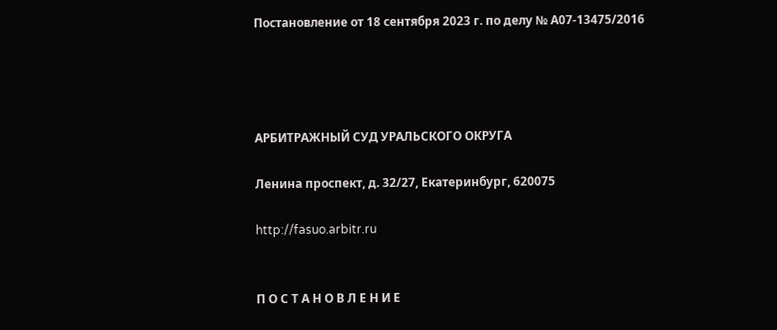Постановление от 18 сентября 2023 г. по делу № А07-13475/2016




АРБИТРАЖНЫЙ СУД УРАЛЬСКОГО ОКРУГА

Ленина проспект, д. 32/27, Екатеринбург, 620075

http://fasuo.arbitr.ru


П О С Т А Н О В Л Е Н И Е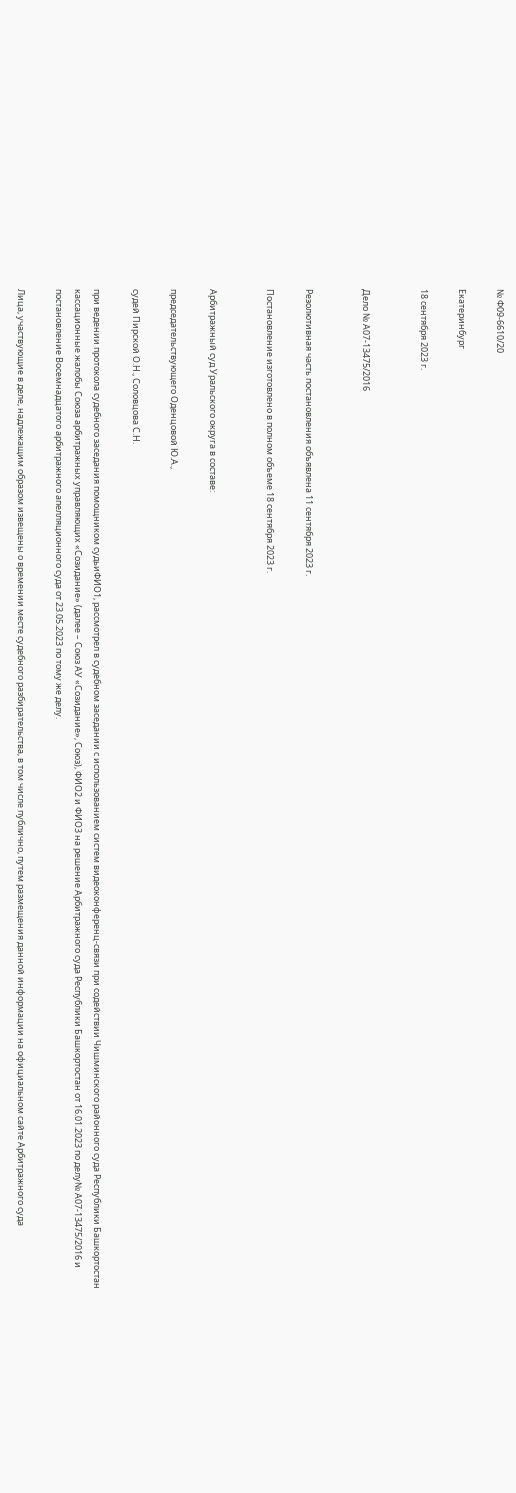№ Ф09-6610/20

Екатеринбург

18 сентября 2023 г.


Дело № А07-13475/2016


Резолютивная часть постановления объявлена 11 сентября 2023 г.

Постановление изготовлено в полном объеме 18 сентября 2023 г.


Арбитражный суд Уральского округа в составе:

председательствующего Оденцовой Ю.А.,

судей Пирской О.Н., Соловцова С.Н.

при ведении протокола судебного заседания помощником судьиФИО1, рассмотрел в судебном заседании с использованием систем видеоконференц-связи при содействии Чишминского районного суда Республики Башкортостан кассационные жалобы Союза арбитражных управляющих «Созидание» (далее – Союз АУ «Созидание», Союз), ФИО2 и ФИО3 на решение Арбитражного суда Республики Башкортостан от 16.01.2023 по делу№ А07-13475/2016 и постановление Восемнадцатого арбитражного апелляционного суда от 23.05.2023 по тому же делу.

Лица, участвующие в деле, надлежащим образом извещены о времении месте судебного разбирательства, в том числе публично, путем размещения данной информации на официальном сайте Арбитражного суда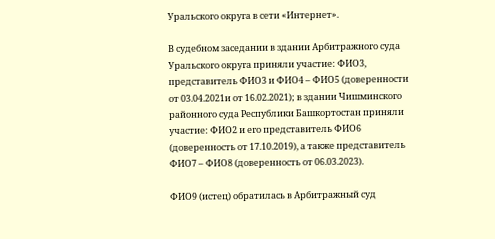Уральского округа в сети «Интернет».

В судебном заседании в здании Арбитражного суда Уральского округа приняли участие: ФИО3, представитель ФИО3 и ФИО4 – ФИО5 (доверенности от 03.04.2021и от 16.02.2021); в здании Чишминского районного суда Республики Башкортостан приняли участие: ФИО2 и его представитель ФИО6 (доверенность от 17.10.2019), а также представитель ФИО7 – ФИО8 (доверенность от 06.03.2023).

ФИО9 (истец) обратилась в Арбитражный суд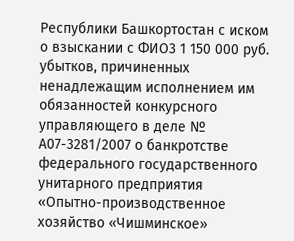Республики Башкортостан с иском о взыскании с ФИО3 1 150 000 руб. убытков, причиненных ненадлежащим исполнением им обязанностей конкурсного управляющего в деле № А07-3281/2007 о банкротстве федерального государственного унитарного предприятия «Опытно-производственное хозяйство «Чишминское»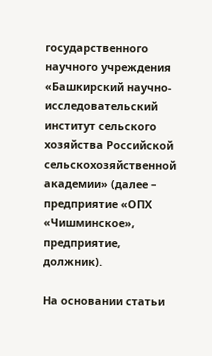государственного научного учреждения «Башкирский научно-исследовательский институт сельского хозяйства Российской сельскохозяйственной академии» (далее – предприятие «ОПХ «Чишминское», предприятие, должник).

На основании статьи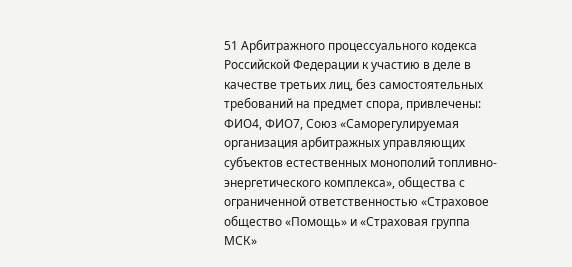51 Арбитражного процессуального кодекса Российской Федерации к участию в деле в качестве третьих лиц, без самостоятельных требований на предмет спора, привлечены: ФИО4, ФИО7, Союз «Саморегулируемая организация арбитражных управляющих субъектов естественных монополий топливно-энергетического комплекса», общества с ограниченной ответственностью «Страховое общество «Помощь» и «Страховая группа МСК»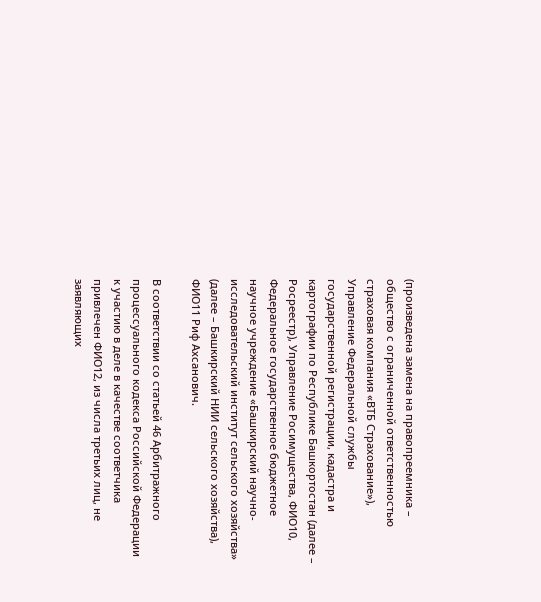(произведена замена на правопреемника – общество с ограниченной ответственностью страховая компания «ВТБ Страхование»), Управление Федеральной службы государственной регистрации, кадастра и картографии по Республике Башкортостан (далее – Росреестр), Управление Росимущества, ФИО10, Федеральное государственное бюджетное научное учреждение «Башкирский научно-исследовательский институт сельского хозяйства» (далее – Башкирский НИИ сельского хозяйства), ФИО11 Риф Ахсанович.

В соответствии со статьей 46 Арбитражного процессуального кодекса Российской Федерации к участию в деле в качестве соответчика привлечен ФИО12, из числа третьих лиц, не заявляющих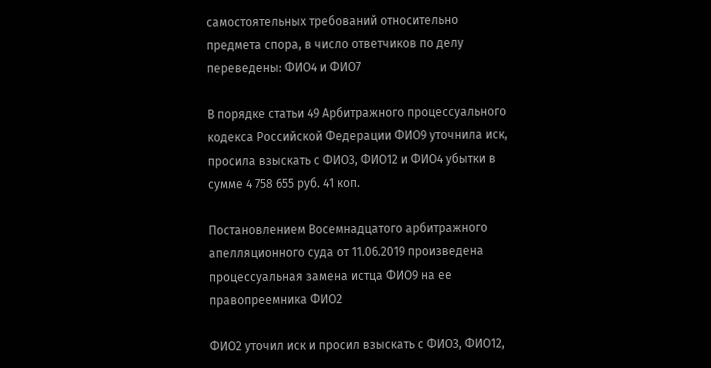самостоятельных требований относительно предмета спора, в число ответчиков по делу переведены: ФИО4 и ФИО7

В порядке статьи 49 Арбитражного процессуального кодекса Российской Федерации ФИО9 уточнила иск, просила взыскать с ФИО3, ФИО12 и ФИО4 убытки в сумме 4 758 655 руб. 41 коп.

Постановлением Восемнадцатого арбитражного апелляционного суда от 11.06.2019 произведена процессуальная замена истца ФИО9 на ее правопреемника ФИО2

ФИО2 уточил иск и просил взыскать с ФИО3, ФИО12,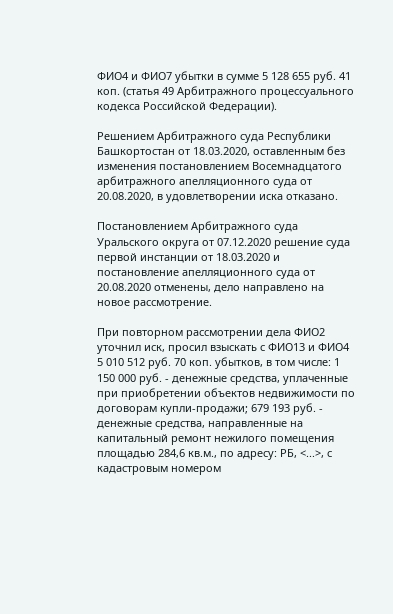ФИО4 и ФИО7 убытки в сумме 5 128 655 руб. 41 коп. (статья 49 Арбитражного процессуального кодекса Российской Федерации).

Решением Арбитражного суда Республики Башкортостан от 18.03.2020, оставленным без изменения постановлением Восемнадцатого арбитражного апелляционного суда от 20.08.2020, в удовлетворении иска отказано.

Постановлением Арбитражного суда Уральского округа от 07.12.2020 решение суда первой инстанции от 18.03.2020 и постановление апелляционного суда от 20.08.2020 отменены, дело направлено на новое рассмотрение.

При повторном рассмотрении дела ФИО2 уточнил иск, просил взыскать с ФИО13 и ФИО4 5 010 512 руб. 70 коп. убытков, в том числе: 1 150 000 руб. - денежные средства, уплаченные при приобретении объектов недвижимости по договорам купли-продажи; 679 193 руб. - денежные средства, направленные на капитальный ремонт нежилого помещения площадью 284,6 кв.м., по адресу: РБ, <...>, с кадастровым номером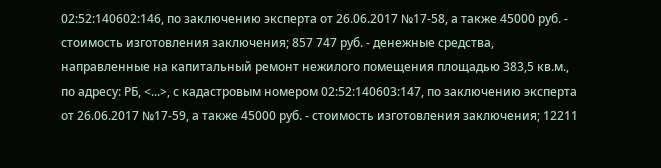02:52:140602:146, по заключению эксперта от 26.06.2017 №17-58, а также 45000 руб. - стоимость изготовления заключения; 857 747 руб. - денежные средства, направленные на капитальный ремонт нежилого помещения площадью 383,5 кв.м., по адресу: РБ, <...>, с кадастровым номером 02:52:140603:147, по заключению эксперта от 26.06.2017 №17-59, а также 45000 руб. - стоимость изготовления заключения; 12211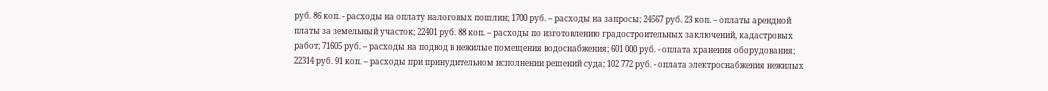руб. 86 коп. - расходы на оплату налоговых пошлин; 1700 руб. – расходы на запросы; 24567 руб. 23 коп. – оплаты арендной платы за земельный участок; 22401 руб. 88 коп. – расходы по изготовлению градостроительных заключений, кадастровых работ; 71605 руб. – расходы на подвод в нежилые помещения водоснабжения; 601 000 руб. - оплата хранения оборудования; 22314 руб. 91 коп. – расходы при принудительном исполнении решений суда; 102 772 руб. - оплата электроснабжения нежилых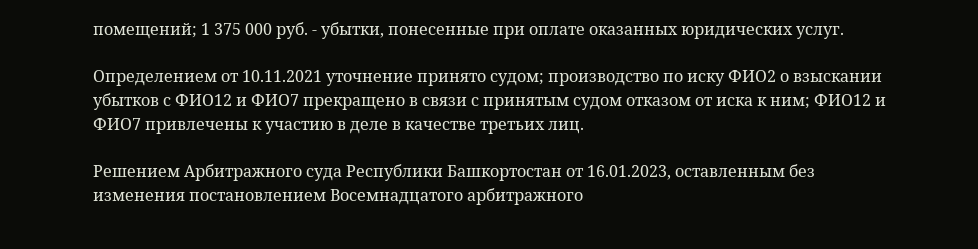помещений; 1 375 000 руб. - убытки, понесенные при оплате оказанных юридических услуг.

Определением от 10.11.2021 уточнение принято судом; производство по иску ФИО2 о взыскании убытков с ФИО12 и ФИО7 прекращено в связи с принятым судом отказом от иска к ним; ФИО12 и ФИО7 привлечены к участию в деле в качестве третьих лиц.

Решением Арбитражного суда Республики Башкортостан от 16.01.2023, оставленным без изменения постановлением Восемнадцатого арбитражного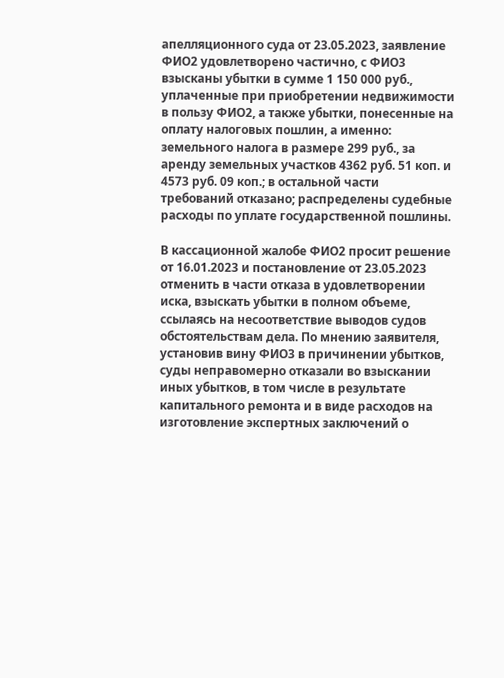апелляционного суда от 23.05.2023, заявление ФИО2 удовлетворено частично, с ФИО3 взысканы убытки в сумме 1 150 000 руб., уплаченные при приобретении недвижимости в пользу ФИО2, а также убытки, понесенные на оплату налоговых пошлин, а именно: земельного налога в размере 299 руб., за аренду земельных участков 4362 руб. 51 коп. и 4573 руб. 09 коп.; в остальной части требований отказано; распределены судебные расходы по уплате государственной пошлины.

В кассационной жалобе ФИО2 просит решение от 16.01.2023 и постановление от 23.05.2023 отменить в части отказа в удовлетворении иска, взыскать убытки в полном объеме, ссылаясь на несоответствие выводов судов обстоятельствам дела. По мнению заявителя, установив вину ФИО3 в причинении убытков, суды неправомерно отказали во взыскании иных убытков, в том числе в результате капитального ремонта и в виде расходов на изготовление экспертных заключений о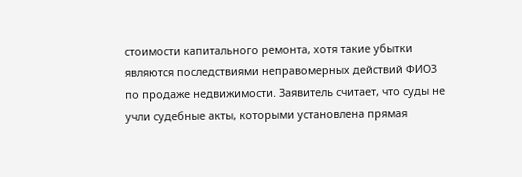стоимости капитального ремонта, хотя такие убытки являются последствиями неправомерных действий ФИО3 по продаже недвижимости. Заявитель считает, что суды не учли судебные акты, которыми установлена прямая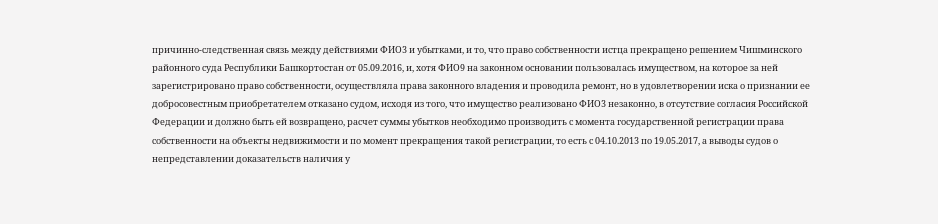причинно-следственная связь между действиями ФИО3 и убытками, и то, что право собственности истца прекращено решением Чишминского районного суда Республики Башкортостан от 05.09.2016, и, хотя ФИО9 на законном основании пользовалась имуществом, на которое за ней зарегистрировано право собственности, осуществляла права законного владения и проводила ремонт, но в удовлетворении иска о признании ее добросовестным приобретателем отказано судом, исходя из того, что имущество реализовано ФИО3 незаконно, в отсутствие согласия Российской Федерации и должно быть ей возвращено, расчет суммы убытков необходимо производить с момента государственной регистрации права собственности на объекты недвижимости и по момент прекращения такой регистрации, то есть с 04.10.2013 по 19.05.2017, а выводы судов о непредставлении доказательств наличия у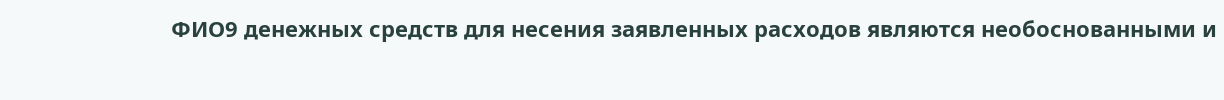ФИО9 денежных средств для несения заявленных расходов являются необоснованными и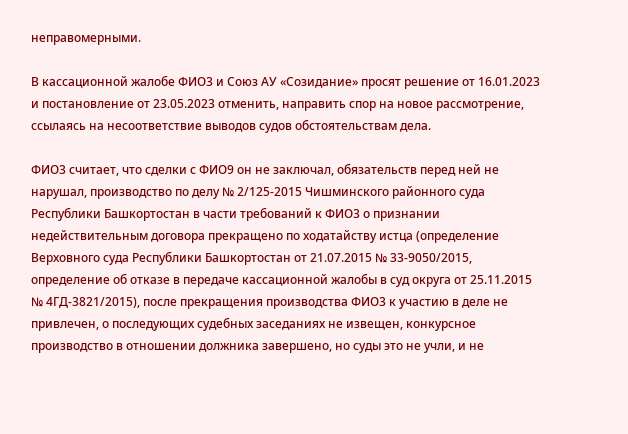неправомерными.

В кассационной жалобе ФИО3 и Союз АУ «Созидание» просят решение от 16.01.2023 и постановление от 23.05.2023 отменить, направить спор на новое рассмотрение, ссылаясь на несоответствие выводов судов обстоятельствам дела.

ФИО3 считает, что сделки с ФИО9 он не заключал, обязательств перед ней не нарушал, производство по делу № 2/125-2015 Чишминского районного суда Республики Башкортостан в части требований к ФИО3 о признании недействительным договора прекращено по ходатайству истца (определение Верховного суда Республики Башкортостан от 21.07.2015 № 33-9050/2015, определение об отказе в передаче кассационной жалобы в суд округа от 25.11.2015 № 4ГД-3821/2015), после прекращения производства ФИО3 к участию в деле не привлечен, о последующих судебных заседаниях не извещен, конкурсное производство в отношении должника завершено, но суды это не учли, и не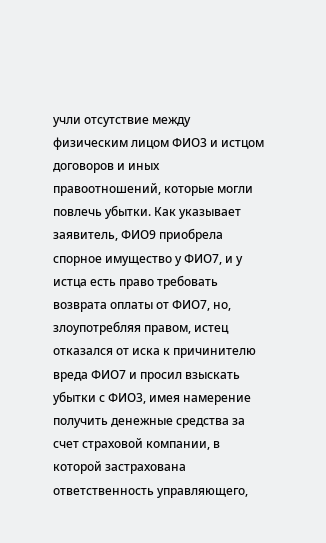учли отсутствие между физическим лицом ФИО3 и истцом договоров и иных правоотношений, которые могли повлечь убытки. Как указывает заявитель, ФИО9 приобрела спорное имущество у ФИО7, и у истца есть право требовать возврата оплаты от ФИО7, но, злоупотребляя правом, истец отказался от иска к причинителю вреда ФИО7 и просил взыскать убытки с ФИО3, имея намерение получить денежные средства за счет страховой компании, в которой застрахована ответственность управляющего,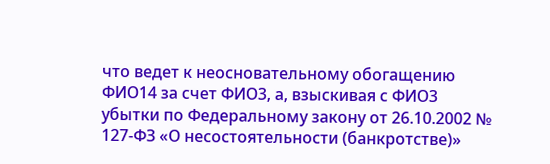что ведет к неосновательному обогащению ФИО14 за счет ФИО3, а, взыскивая с ФИО3 убытки по Федеральному закону от 26.10.2002 № 127-ФЗ «О несостоятельности (банкротстве)»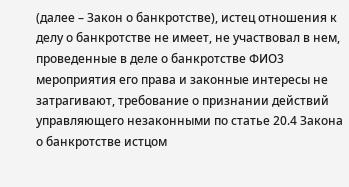(далее – Закон о банкротстве), истец отношения к делу о банкротстве не имеет, не участвовал в нем, проведенные в деле о банкротстве ФИО3 мероприятия его права и законные интересы не затрагивают, требование о признании действий управляющего незаконными по статье 20.4 Закона о банкротстве истцом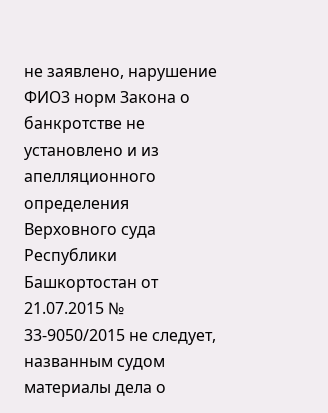не заявлено, нарушение ФИО3 норм Закона о банкротстве не установлено и из апелляционного определения Верховного суда Республики Башкортостан от 21.07.2015 № 33-9050/2015 не следует, названным судом материалы дела о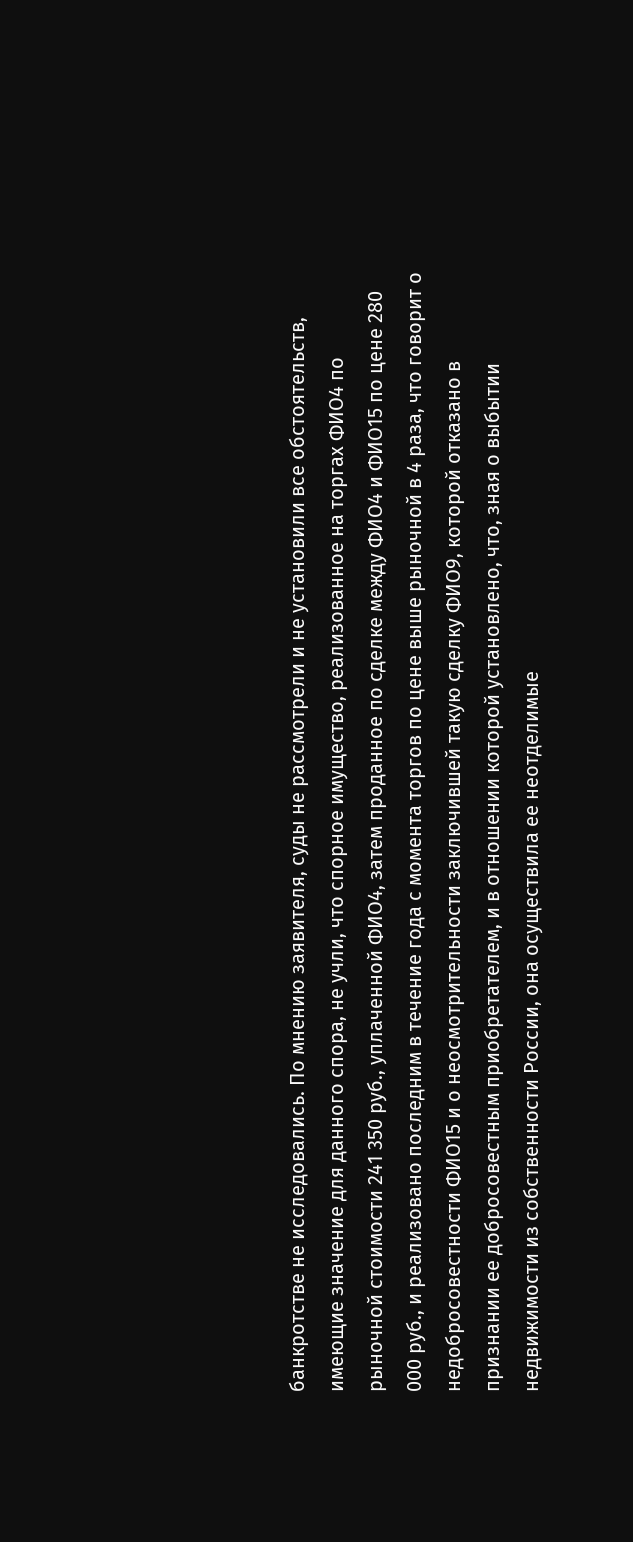банкротстве не исследовались. По мнению заявителя, суды не рассмотрели и не установили все обстоятельств, имеющие значение для данного спора, не учли, что спорное имущество, реализованное на торгах ФИО4 по рыночной стоимости 241 350 руб., уплаченной ФИО4, затем проданное по сделке между ФИО4 и ФИО15 по цене 280 000 руб., и реализовано последним в течение года с момента торгов по цене выше рыночной в 4 раза, что говорит о недобросовестности ФИО15 и о неосмотрительности заключившей такую сделку ФИО9, которой отказано в признании ее добросовестным приобретателем, и в отношении которой установлено, что, зная о выбытии недвижимости из собственности России, она осуществила ее неотделимые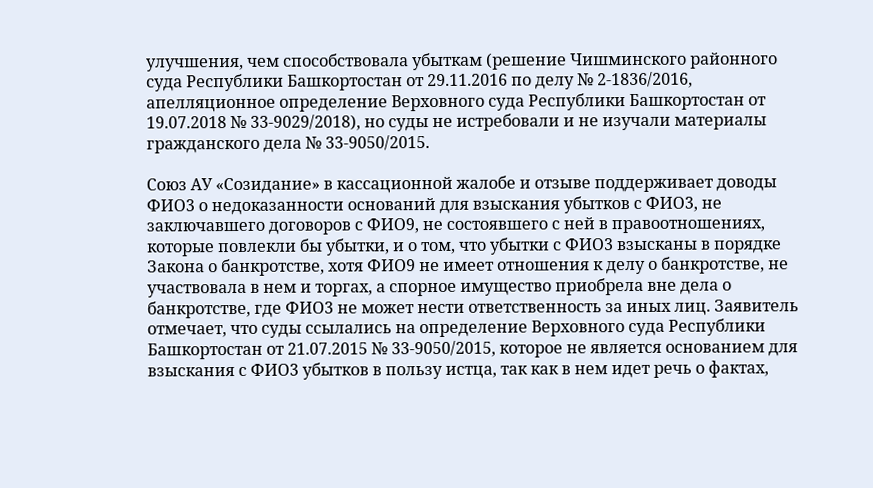улучшения, чем способствовала убыткам (решение Чишминского районного суда Республики Башкортостан от 29.11.2016 по делу № 2-1836/2016, апелляционное определение Верховного суда Республики Башкортостан от 19.07.2018 № 33-9029/2018), но суды не истребовали и не изучали материалы гражданского дела № 33-9050/2015.

Союз АУ «Созидание» в кассационной жалобе и отзыве поддерживает доводы ФИО3 о недоказанности оснований для взыскания убытков с ФИО3, не заключавшего договоров с ФИО9, не состоявшего с ней в правоотношениях, которые повлекли бы убытки, и о том, что убытки с ФИО3 взысканы в порядке Закона о банкротстве, хотя ФИО9 не имеет отношения к делу о банкротстве, не участвовала в нем и торгах, а спорное имущество приобрела вне дела о банкротстве, где ФИО3 не может нести ответственность за иных лиц. Заявитель отмечает, что суды ссылались на определение Верховного суда Республики Башкортостан от 21.07.2015 № 33-9050/2015, которое не является основанием для взыскания с ФИО3 убытков в пользу истца, так как в нем идет речь о фактах,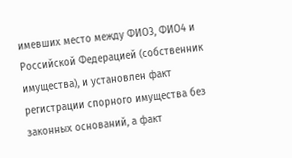имевших место между ФИО3, ФИО4 и Российской Федерацией (собственник имущества), и установлен факт регистрации спорного имущества без законных оснований, а факт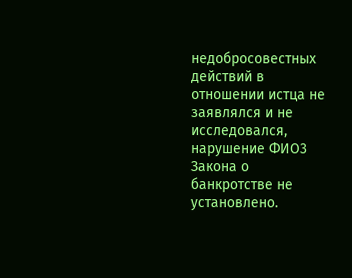недобросовестных действий в отношении истца не заявлялся и не исследовался, нарушение ФИО3 Закона о банкротстве не установлено.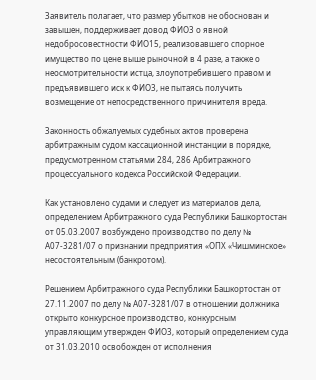Заявитель полагает, что размер убытков не обоснован и завышен, поддерживает довод ФИО3 о явной недобросовестности ФИО15, реализовавшего спорное имущество по цене выше рыночной в 4 разе, а также о неосмотрительности истца, злоупотребившего правом и предъявившего иск к ФИО3, не пытаясь получить возмещение от непосредственного причинителя вреда.

Законность обжалуемых судебных актов проверена арбитражным судом кассационной инстанции в порядке, предусмотренном статьями 284, 286 Арбитражного процессуального кодекса Российской Федерации.

Как установлено судами и следует из материалов дела, определением Арбитражного суда Республики Башкортостан от 05.03.2007 возбуждено производство по делу № А07-3281/07 о признании предприятия «ОПХ «Чишминское» несостоятельным (банкротом).

Решением Арбитражного суда Республики Башкортостан от 27.11.2007 по делу № А07-3281/07 в отношении должника открыто конкурсное производство, конкурсным управляющим утвержден ФИО3, который определением суда от 31.03.2010 освобожден от исполнения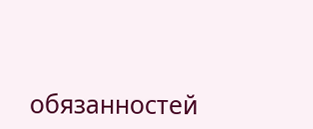обязанностей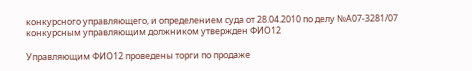конкурсного управляющего, и определением суда от 28.04.2010 по делу №А07-3281/07 конкурсным управляющим должником утвержден ФИО12

Управляющим ФИО12 проведены торги по продаже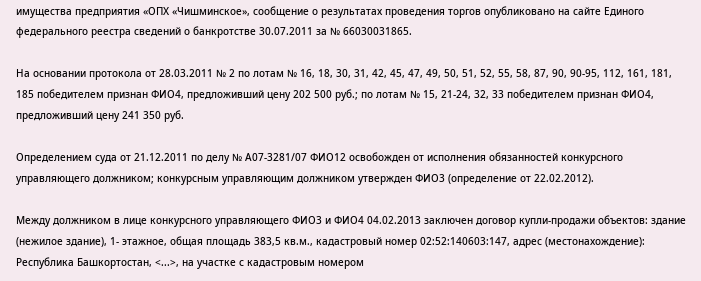имущества предприятия «ОПХ «Чишминское», сообщение о результатах проведения торгов опубликовано на сайте Единого федерального реестра сведений о банкротстве 30.07.2011 за № 66030031865.

На основании протокола от 28.03.2011 № 2 по лотам № 16, 18, 30, 31, 42, 45, 47, 49, 50, 51, 52, 55, 58, 87, 90, 90-95, 112, 161, 181, 185 победителем признан ФИО4, предложивший цену 202 500 руб.; по лотам № 15, 21-24, 32, 33 победителем признан ФИО4, предложивший цену 241 350 руб.

Определением суда от 21.12.2011 по делу № А07-3281/07 ФИО12 освобожден от исполнения обязанностей конкурсного управляющего должником; конкурсным управляющим должником утвержден ФИО3 (определение от 22.02.2012).

Между должником в лице конкурсного управляющего ФИО3 и ФИО4 04.02.2013 заключен договор купли-продажи объектов: здание (нежилое здание), 1- этажное, общая площадь 383,5 кв.м., кадастровый номер 02:52:140603:147, адрес (местонахождение): Республика Башкортостан, <...>, на участке с кадастровым номером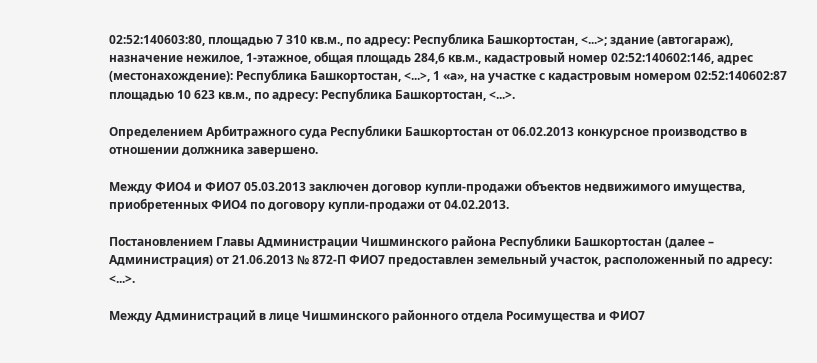02:52:140603:80, площадью 7 310 кв.м., по адресу: Республика Башкортостан, <...>; здание (автогараж), назначение нежилое, 1-этажное, общая площадь 284,6 кв.м., кадастровый номер 02:52:140602:146, адрес (местонахождение): Республика Башкортостан, <...>, 1 «а», на участке с кадастровым номером 02:52:140602:87 площадью 10 623 кв.м., по адресу: Республика Башкортостан, <...>.

Определением Арбитражного суда Республики Башкортостан от 06.02.2013 конкурсное производство в отношении должника завершено.

Между ФИО4 и ФИО7 05.03.2013 заключен договор купли-продажи объектов недвижимого имущества, приобретенных ФИО4 по договору купли-продажи от 04.02.2013.

Постановлением Главы Администрации Чишминского района Республики Башкортостан (далее – Администрация) от 21.06.2013 № 872-П ФИО7 предоставлен земельный участок, расположенный по адресу: <...>.

Между Администраций в лице Чишминского районного отдела Росимущества и ФИО7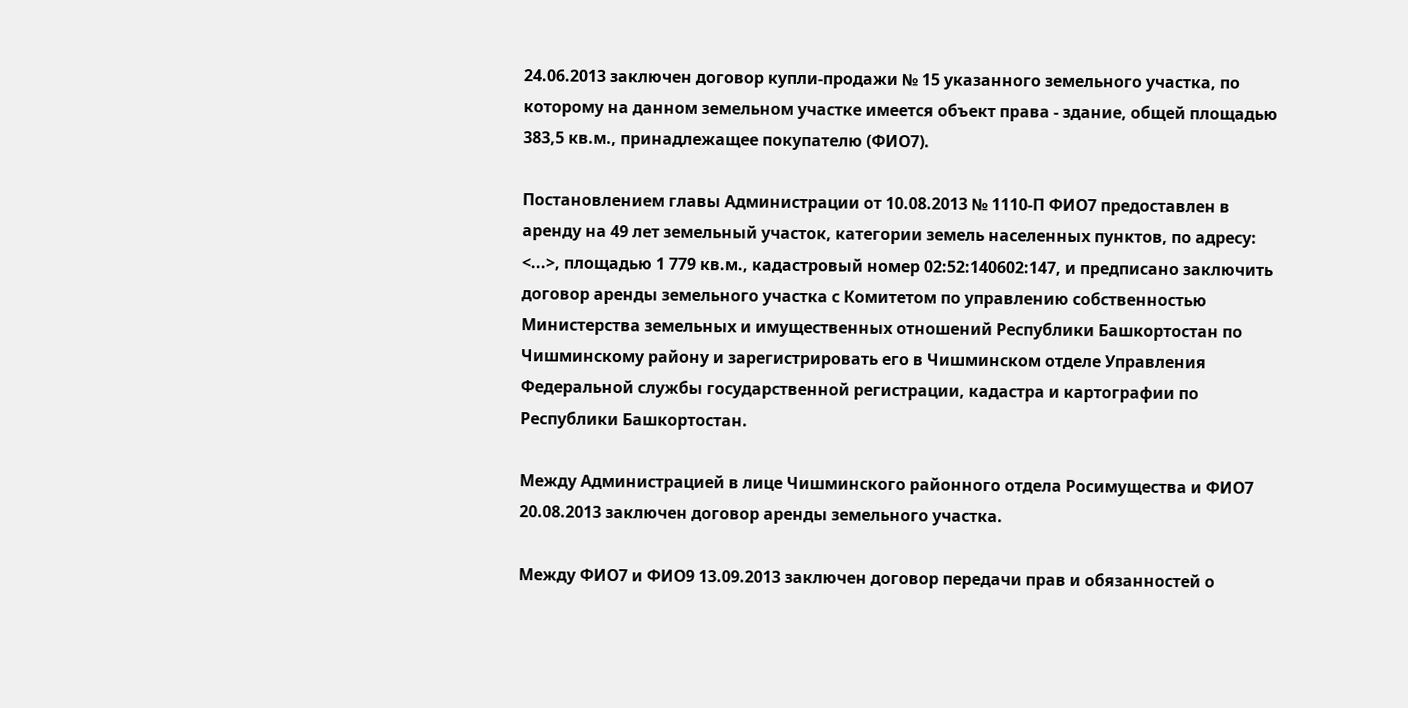24.06.2013 заключен договор купли-продажи № 15 указанного земельного участка, по которому на данном земельном участке имеется объект права - здание, общей площадью 383,5 кв.м., принадлежащее покупателю (ФИО7).

Постановлением главы Администрации от 10.08.2013 № 1110-П ФИО7 предоставлен в аренду на 49 лет земельный участок, категории земель населенных пунктов, по адресу: <...>, площадью 1 779 кв.м., кадастровый номер 02:52:140602:147, и предписано заключить договор аренды земельного участка с Комитетом по управлению собственностью Министерства земельных и имущественных отношений Республики Башкортостан по Чишминскому району и зарегистрировать его в Чишминском отделе Управления Федеральной службы государственной регистрации, кадастра и картографии по Республики Башкортостан.

Между Администрацией в лице Чишминского районного отдела Росимущества и ФИО7 20.08.2013 заключен договор аренды земельного участка.

Между ФИО7 и ФИО9 13.09.2013 заключен договор передачи прав и обязанностей о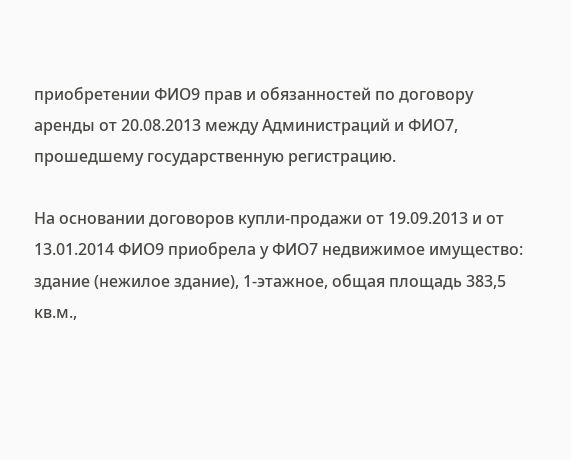приобретении ФИО9 прав и обязанностей по договору аренды от 20.08.2013 между Администраций и ФИО7, прошедшему государственную регистрацию.

На основании договоров купли-продажи от 19.09.2013 и от 13.01.2014 ФИО9 приобрела у ФИО7 недвижимое имущество: здание (нежилое здание), 1-этажное, общая площадь 383,5 кв.м.,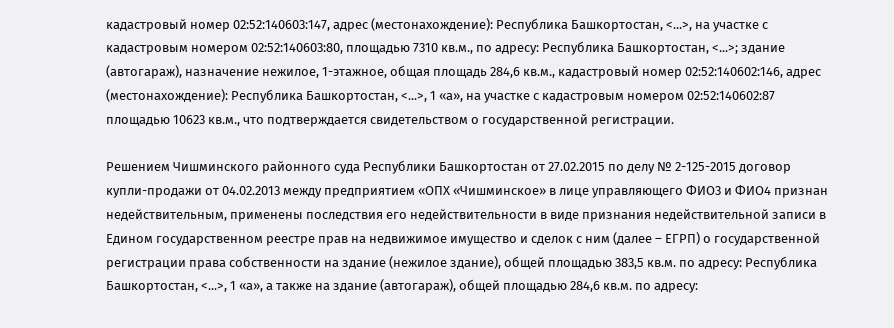кадастровый номер 02:52:140603:147, адрес (местонахождение): Республика Башкортостан, <...>, на участке с кадастровым номером 02:52:140603:80, площадью 7310 кв.м., по адресу: Республика Башкортостан, <...>; здание (автогараж), назначение нежилое, 1-этажное, общая площадь 284,6 кв.м., кадастровый номер 02:52:140602:146, адрес (местонахождение): Республика Башкортостан, <...>, 1 «а», на участке с кадастровым номером 02:52:140602:87 площадью 10623 кв.м., что подтверждается свидетельством о государственной регистрации.

Решением Чишминского районного суда Республики Башкортостан от 27.02.2015 по делу № 2-125-2015 договор купли-продажи от 04.02.2013 между предприятием «ОПХ «Чишминское» в лице управляющего ФИО3 и ФИО4 признан недействительным, применены последствия его недействительности в виде признания недействительной записи в Едином государственном реестре прав на недвижимое имущество и сделок с ним (далее – ЕГРП) о государственной регистрации права собственности на здание (нежилое здание), общей площадью 383,5 кв.м. по адресу: Республика Башкортостан, <...>, 1 «а», а также на здание (автогараж), общей площадью 284,6 кв.м. по адресу: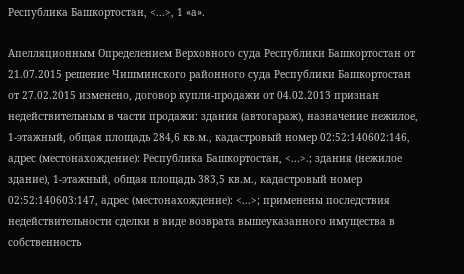Республика Башкортостан, <...>, 1 «а».

Апелляционным Определением Верховного суда Республики Башкортостан от 21.07.2015 решение Чишминского районного суда Республики Башкортостан от 27.02.2015 изменено, договор купли-продажи от 04.02.2013 признан недействительным в части продажи: здания (автогараж), назначение нежилое, 1-этажный, общая площадь 284,6 кв.м., кадастровый номер 02:52:140602:146, адрес (местонахождение): Республика Башкортостан, <...>.; здания (нежилое здание), 1-этажный, общая площадь 383,5 кв.м., кадастровый номер 02:52:140603:147, адрес (местонахождение): <...>; применены последствия недействительности сделки в виде возврата вышеуказанного имущества в собственность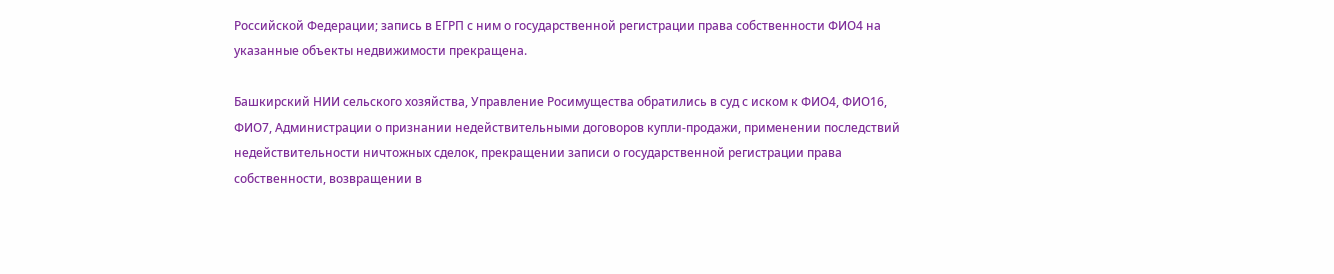Российской Федерации; запись в ЕГРП с ним о государственной регистрации права собственности ФИО4 на указанные объекты недвижимости прекращена.

Башкирский НИИ сельского хозяйства, Управление Росимущества обратились в суд с иском к ФИО4, ФИО16, ФИО7, Администрации о признании недействительными договоров купли-продажи, применении последствий недействительности ничтожных сделок, прекращении записи о государственной регистрации права собственности, возвращении в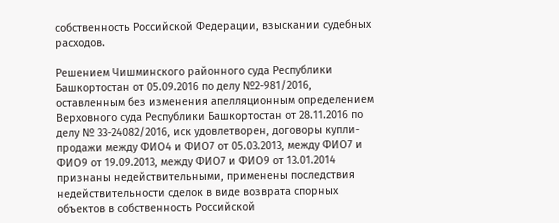собственность Российской Федерации, взыскании судебных расходов.

Решением Чишминского районного суда Республики Башкортостан от 05.09.2016 по делу №2-981/2016, оставленным без изменения апелляционным определением Верховного суда Республики Башкортостан от 28.11.2016 по делу № 33-24082/2016, иск удовлетворен, договоры купли-продажи между ФИО4 и ФИО7 от 05.03.2013, между ФИО7 и ФИО9 от 19.09.2013, между ФИО7 и ФИО9 от 13.01.2014 признаны недействительными, применены последствия недействительности сделок в виде возврата спорных объектов в собственность Российской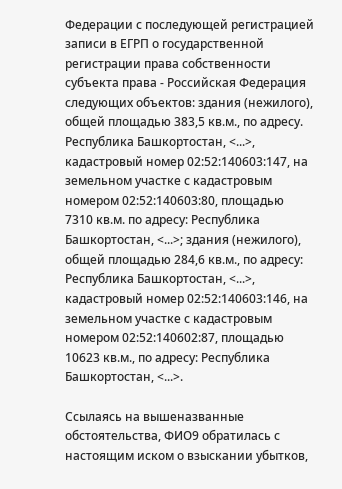Федерации с последующей регистрацией записи в ЕГРП о государственной регистрации права собственности субъекта права - Российская Федерация следующих объектов: здания (нежилого), общей площадью 383,5 кв.м., по адресу. Республика Башкортостан, <...>, кадастровый номер 02:52:140603:147, на земельном участке с кадастровым номером 02:52:140603:80, площадью 7310 кв.м. по адресу: Республика Башкортостан, <...>; здания (нежилого), общей площадью 284,6 кв.м., по адресу: Республика Башкортостан, <...>, кадастровый номер 02:52:140603:146, на земельном участке с кадастровым номером 02:52:140602:87, площадью 10623 кв.м., по адресу: Республика Башкортостан, <...>.

Ссылаясь на вышеназванные обстоятельства, ФИО9 обратилась с настоящим иском о взыскании убытков,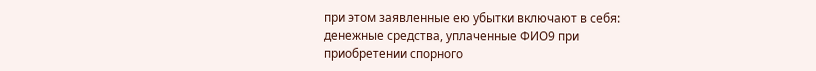при этом заявленные ею убытки включают в себя: денежные средства, уплаченные ФИО9 при приобретении спорного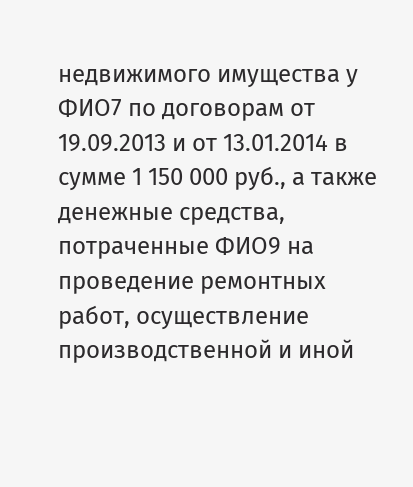недвижимого имущества у ФИО7 по договорам от 19.09.2013 и от 13.01.2014 в сумме 1 150 000 руб., а также денежные средства, потраченные ФИО9 на проведение ремонтных работ, осуществление производственной и иной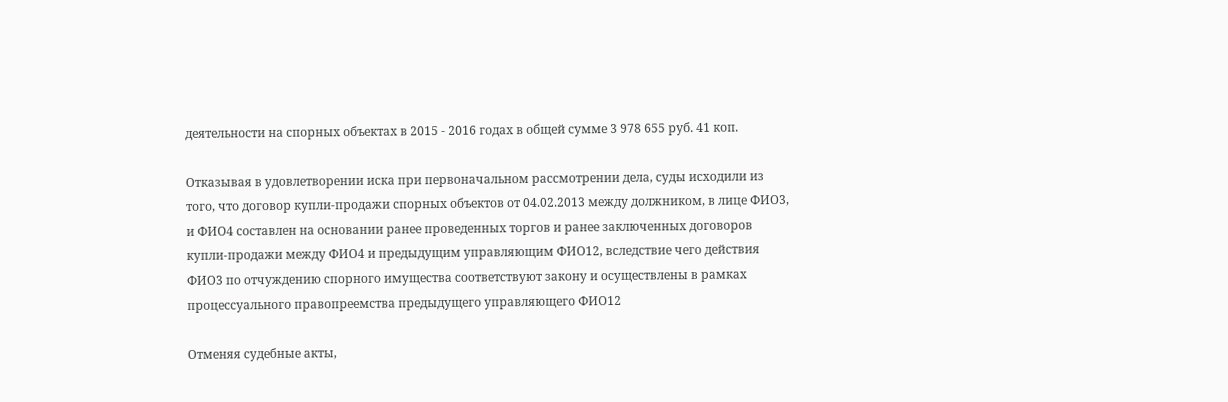деятельности на спорных объектах в 2015 - 2016 годах в общей сумме 3 978 655 руб. 41 коп.

Отказывая в удовлетворении иска при первоначальном рассмотрении дела, суды исходили из того, что договор купли-продажи спорных объектов от 04.02.2013 между должником, в лице ФИО3, и ФИО4 составлен на основании ранее проведенных торгов и ранее заключенных договоров купли-продажи между ФИО4 и предыдущим управляющим ФИО12, вследствие чего действия ФИО3 по отчуждению спорного имущества соответствуют закону и осуществлены в рамках процессуального правопреемства предыдущего управляющего ФИО12

Отменяя судебные акты,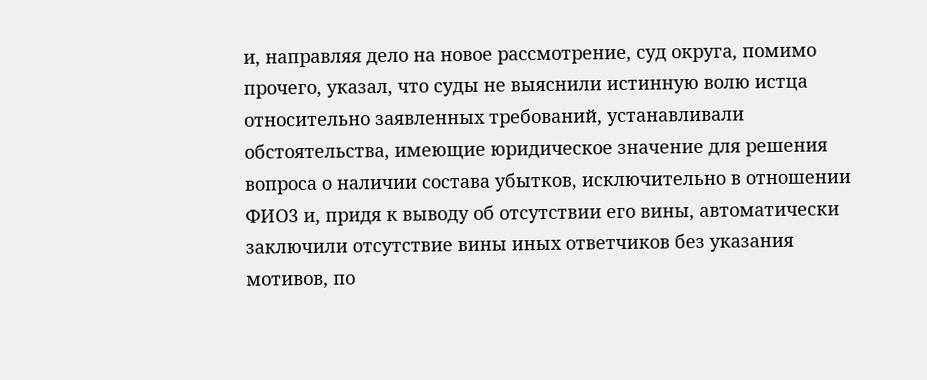и, направляя дело на новое рассмотрение, суд округа, помимо прочего, указал, что суды не выяснили истинную волю истца относительно заявленных требований, устанавливали обстоятельства, имеющие юридическое значение для решения вопроса о наличии состава убытков, исключительно в отношении ФИО3 и, придя к выводу об отсутствии его вины, автоматически заключили отсутствие вины иных ответчиков без указания мотивов, по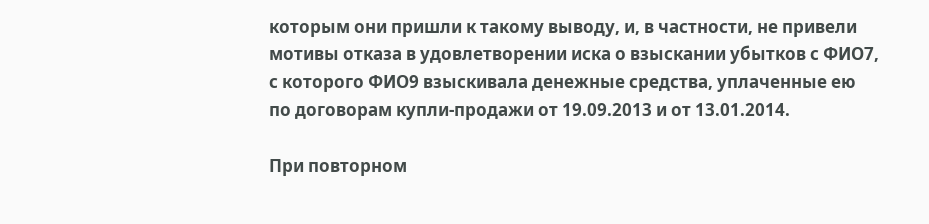которым они пришли к такому выводу, и, в частности, не привели мотивы отказа в удовлетворении иска о взыскании убытков с ФИО7, с которого ФИО9 взыскивала денежные средства, уплаченные ею по договорам купли-продажи от 19.09.2013 и от 13.01.2014.

При повторном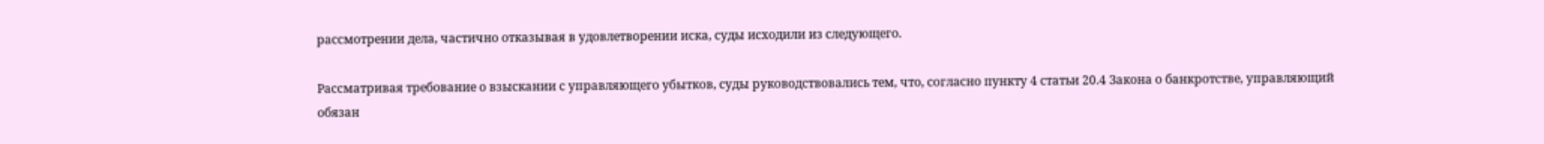рассмотрении дела, частично отказывая в удовлетворении иска, суды исходили из следующего.

Рассматривая требование о взыскании с управляющего убытков, суды руководствовались тем, что, согласно пункту 4 статьи 20.4 Закона о банкротстве, управляющий обязан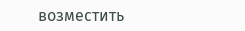возместить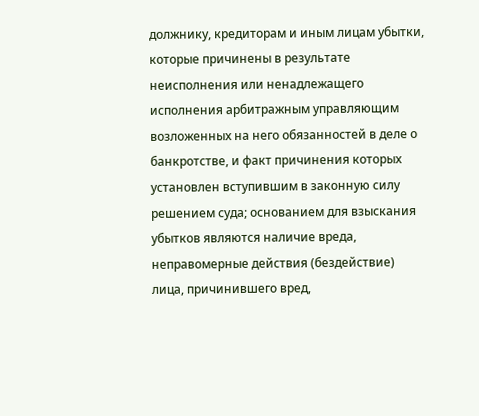должнику, кредиторам и иным лицам убытки, которые причинены в результате неисполнения или ненадлежащего исполнения арбитражным управляющим возложенных на него обязанностей в деле о банкротстве, и факт причинения которых установлен вступившим в законную силу решением суда; основанием для взыскания убытков являются наличие вреда, неправомерные действия (бездействие) лица, причинившего вред,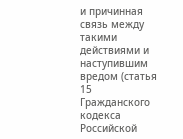и причинная связь между такими действиями и наступившим вредом (статья 15 Гражданского кодекса Российской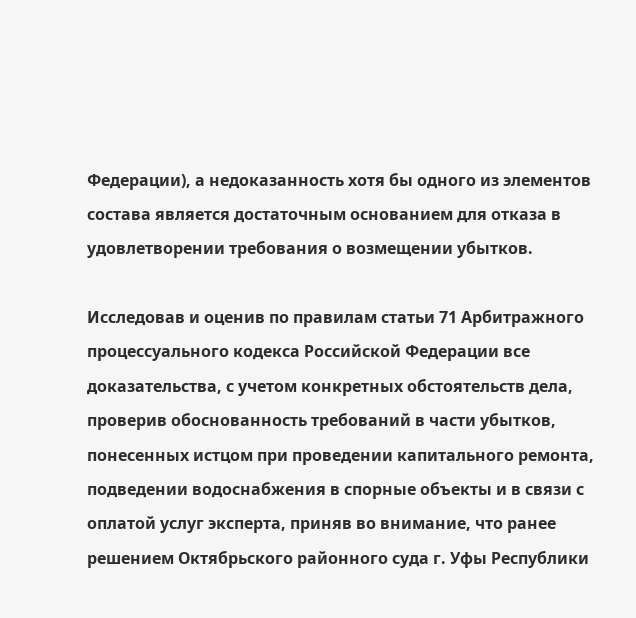Федерации), а недоказанность хотя бы одного из элементов состава является достаточным основанием для отказа в удовлетворении требования о возмещении убытков.

Исследовав и оценив по правилам статьи 71 Арбитражного процессуального кодекса Российской Федерации все доказательства, с учетом конкретных обстоятельств дела, проверив обоснованность требований в части убытков, понесенных истцом при проведении капитального ремонта, подведении водоснабжения в спорные объекты и в связи с оплатой услуг эксперта, приняв во внимание, что ранее решением Октябрьского районного суда г. Уфы Республики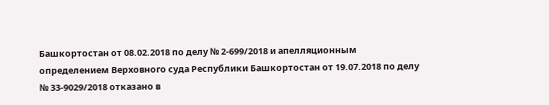Башкортостан от 08.02.2018 по делу № 2-699/2018 и апелляционным определением Верховного суда Республики Башкортостан от 19.07.2018 по делу № 33-9029/2018 отказано в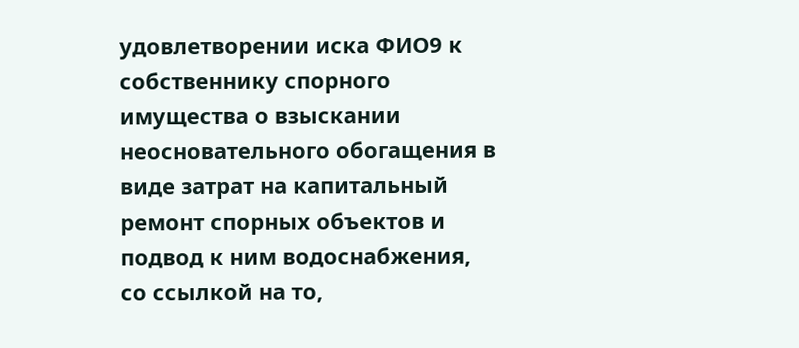удовлетворении иска ФИО9 к собственнику спорного имущества о взыскании неосновательного обогащения в виде затрат на капитальный ремонт спорных объектов и подвод к ним водоснабжения, со ссылкой на то,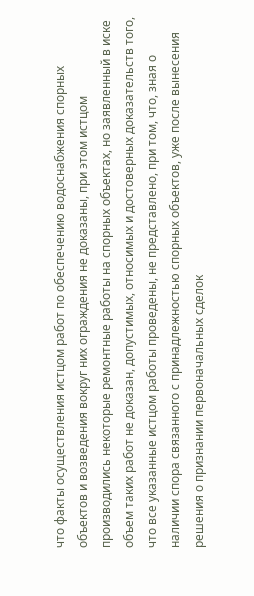что факты осуществления истцом работ по обеспечению водоснабжения спорных объектов и возведения вокруг них ограждения не доказаны, при этом истцом производились некоторые ремонтные работы на спорных объектах, но заявленный в иске объем таких работ не доказан, допустимых, относимых и достоверных доказательств того, что все указанные истцом работы проведены, не представлено, при том, что, зная о наличии спора связанного с принадлежностью спорных объектов, уже после вынесения решения о признании первоначальных сделок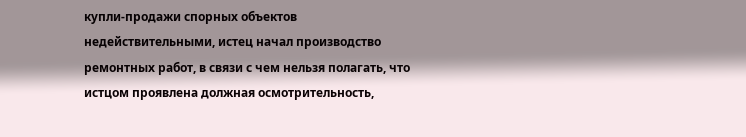купли-продажи спорных объектов недействительными, истец начал производство ремонтных работ, в связи с чем нельзя полагать, что истцом проявлена должная осмотрительность,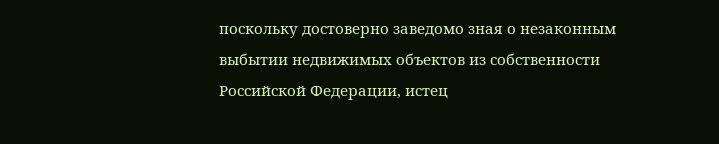поскольку достоверно заведомо зная о незаконным выбытии недвижимых объектов из собственности Российской Федерации, истец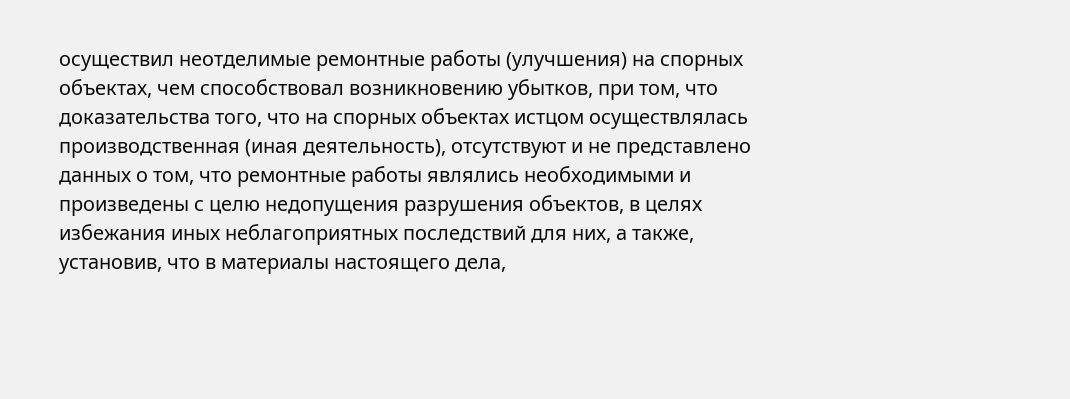осуществил неотделимые ремонтные работы (улучшения) на спорных объектах, чем способствовал возникновению убытков, при том, что доказательства того, что на спорных объектах истцом осуществлялась производственная (иная деятельность), отсутствуют и не представлено данных о том, что ремонтные работы являлись необходимыми и произведены с целю недопущения разрушения объектов, в целях избежания иных неблагоприятных последствий для них, а также, установив, что в материалы настоящего дела,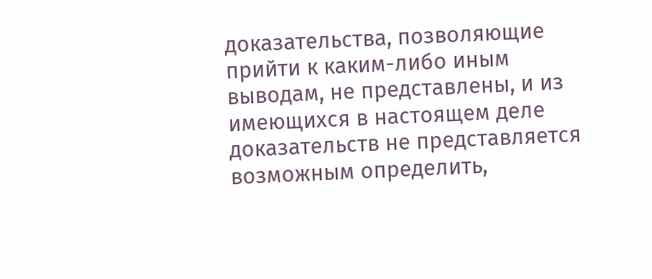доказательства, позволяющие прийти к каким-либо иным выводам, не представлены, и из имеющихся в настоящем деле доказательств не представляется возможным определить,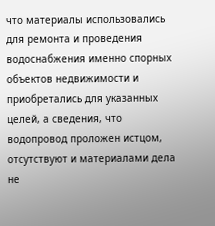что материалы использовались для ремонта и проведения водоснабжения именно спорных объектов недвижимости и приобретались для указанных целей, а сведения, что водопровод проложен истцом, отсутствуют и материалами дела не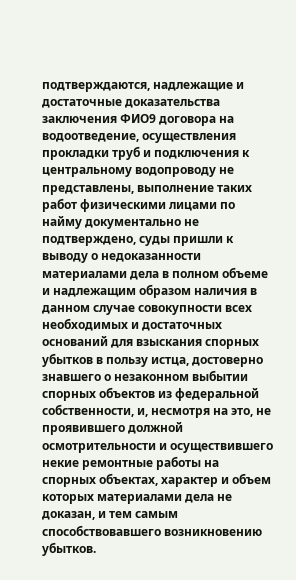подтверждаются, надлежащие и достаточные доказательства заключения ФИО9 договора на водоотведение, осуществления прокладки труб и подключения к центральному водопроводу не представлены, выполнение таких работ физическими лицами по найму документально не подтверждено, суды пришли к выводу о недоказанности материалами дела в полном объеме и надлежащим образом наличия в данном случае совокупности всех необходимых и достаточных оснований для взыскания спорных убытков в пользу истца, достоверно знавшего о незаконном выбытии спорных объектов из федеральной собственности, и, несмотря на это, не проявившего должной осмотрительности и осуществившего некие ремонтные работы на спорных объектах, характер и объем которых материалами дела не доказан, и тем самым способствовавшего возникновению убытков.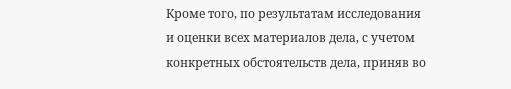Кроме того, по результатам исследования и оценки всех материалов дела, с учетом конкретных обстоятельств дела, приняв во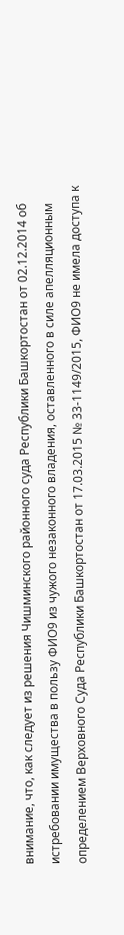внимание, что, как следует из решения Чишминского районного суда Республики Башкортостан от 02.12.2014 об истребовании имущества в пользу ФИО9 из чужого незаконного владения, оставленного в силе апелляционным определением Верховного Суда Республики Башкортостан от 17.03.2015 № 33-1149/2015, ФИО9 не имела доступа к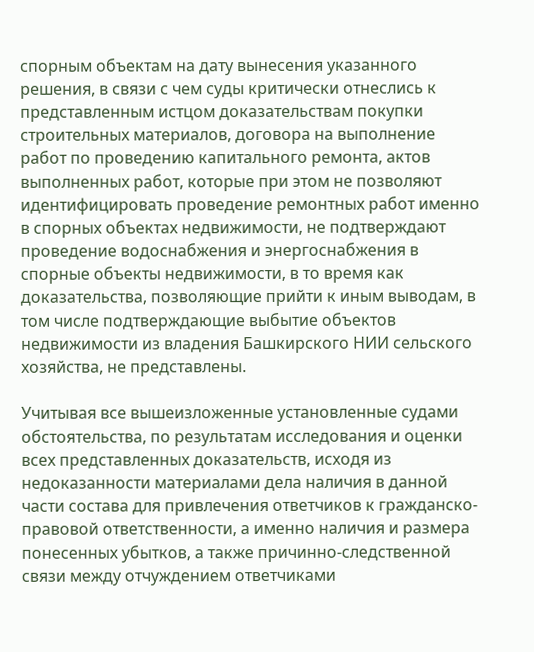спорным объектам на дату вынесения указанного решения, в связи с чем суды критически отнеслись к представленным истцом доказательствам покупки строительных материалов, договора на выполнение работ по проведению капитального ремонта, актов выполненных работ, которые при этом не позволяют идентифицировать проведение ремонтных работ именно в спорных объектах недвижимости, не подтверждают проведение водоснабжения и энергоснабжения в спорные объекты недвижимости, в то время как доказательства, позволяющие прийти к иным выводам, в том числе подтверждающие выбытие объектов недвижимости из владения Башкирского НИИ сельского хозяйства, не представлены.

Учитывая все вышеизложенные установленные судами обстоятельства, по результатам исследования и оценки всех представленных доказательств, исходя из недоказанности материалами дела наличия в данной части состава для привлечения ответчиков к гражданско-правовой ответственности, а именно наличия и размера понесенных убытков, а также причинно-следственной связи между отчуждением ответчиками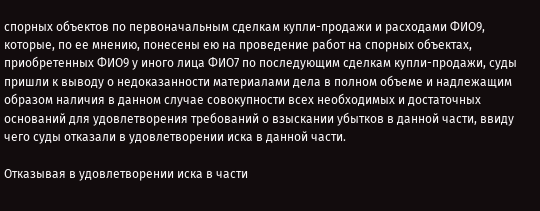спорных объектов по первоначальным сделкам купли-продажи и расходами ФИО9, которые, по ее мнению, понесены ею на проведение работ на спорных объектах, приобретенных ФИО9 у иного лица ФИО7 по последующим сделкам купли-продажи, суды пришли к выводу о недоказанности материалами дела в полном объеме и надлежащим образом наличия в данном случае совокупности всех необходимых и достаточных оснований для удовлетворения требований о взыскании убытков в данной части, ввиду чего суды отказали в удовлетворении иска в данной части.

Отказывая в удовлетворении иска в части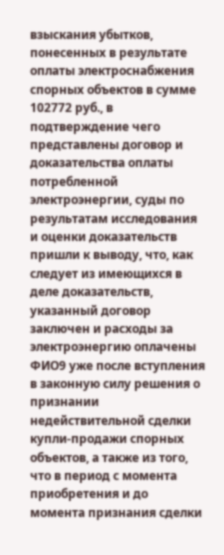взыскания убытков, понесенных в результате оплаты электроснабжения спорных объектов в сумме 102772 руб., в подтверждение чего представлены договор и доказательства оплаты потребленной электроэнергии, суды по результатам исследования и оценки доказательств пришли к выводу, что, как следует из имеющихся в деле доказательств, указанный договор заключен и расходы за электроэнергию оплачены ФИО9 уже после вступления в законную силу решения о признании недействительной сделки купли-продажи спорных объектов, а также из того, что в период с момента приобретения и до момента признания сделки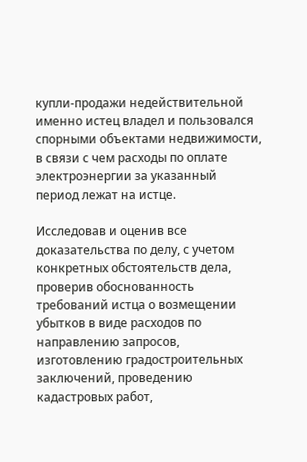купли-продажи недействительной именно истец владел и пользовался спорными объектами недвижимости, в связи с чем расходы по оплате электроэнергии за указанный период лежат на истце.

Исследовав и оценив все доказательства по делу, с учетом конкретных обстоятельств дела, проверив обоснованность требований истца о возмещении убытков в виде расходов по направлению запросов, изготовлению градостроительных заключений, проведению кадастровых работ,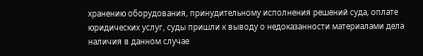хранению оборудования, принудительному исполнения решений суда, оплате юридических услуг, суды пришли к выводу о недоказанности материалами дела наличия в данном случае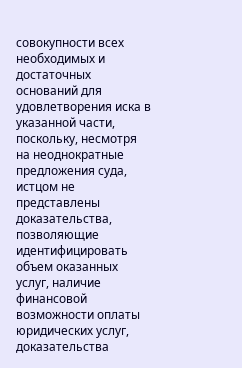совокупности всех необходимых и достаточных оснований для удовлетворения иска в указанной части, поскольку, несмотря на неоднократные предложения суда, истцом не представлены доказательства, позволяющие идентифицировать объем оказанных услуг, наличие финансовой возможности оплаты юридических услуг, доказательства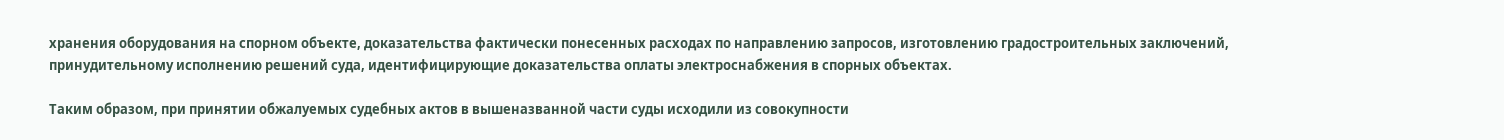хранения оборудования на спорном объекте, доказательства фактически понесенных расходах по направлению запросов, изготовлению градостроительных заключений, принудительному исполнению решений суда, идентифицирующие доказательства оплаты электроснабжения в спорных объектах.

Таким образом, при принятии обжалуемых судебных актов в вышеназванной части суды исходили из совокупности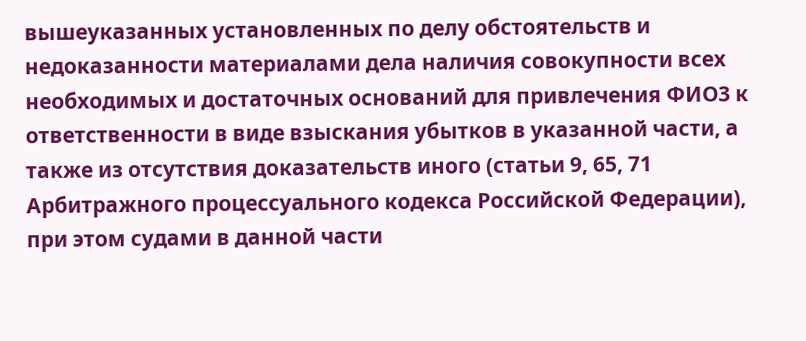вышеуказанных установленных по делу обстоятельств и недоказанности материалами дела наличия совокупности всех необходимых и достаточных оснований для привлечения ФИО3 к ответственности в виде взыскания убытков в указанной части, а также из отсутствия доказательств иного (статьи 9, 65, 71 Арбитражного процессуального кодекса Российской Федерации), при этом судами в данной части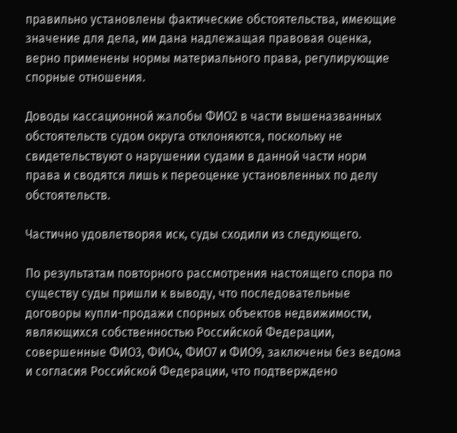правильно установлены фактические обстоятельства, имеющие значение для дела, им дана надлежащая правовая оценка, верно применены нормы материального права, регулирующие спорные отношения.

Доводы кассационной жалобы ФИО2 в части вышеназванных обстоятельств судом округа отклоняются, поскольку не свидетельствуют о нарушении судами в данной части норм права и сводятся лишь к переоценке установленных по делу обстоятельств.

Частично удовлетворяя иск, суды сходили из следующего.

По результатам повторного рассмотрения настоящего спора по существу суды пришли к выводу, что последовательные договоры купли-продажи спорных объектов недвижимости, являющихся собственностью Российской Федерации, совершенные ФИО3, ФИО4, ФИО7 и ФИО9, заключены без ведома и согласия Российской Федерации, что подтверждено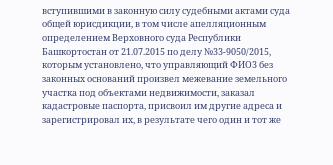вступившими в законную силу судебными актами суда общей юрисдикции, в том числе апелляционным определением Верховного суда Республики Башкортостан от 21.07.2015 по делу №33-9050/2015, которым установлено, что управляющий ФИО3 без законных оснований произвел межевание земельного участка под объектами недвижимости, заказал кадастровые паспорта, присвоил им другие адреса и зарегистрировал их, в результате чего один и тот же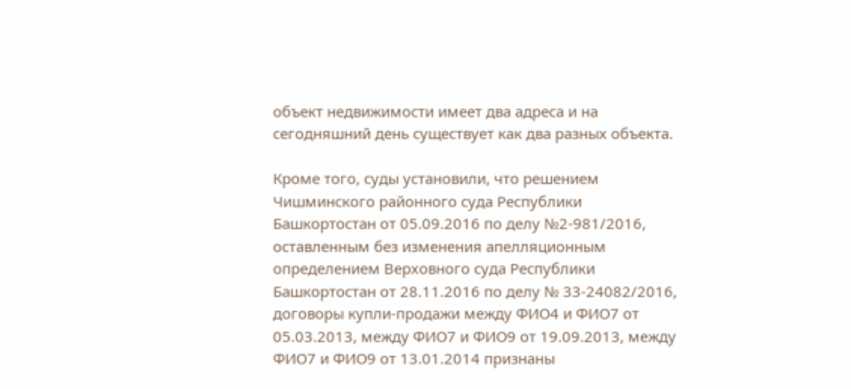объект недвижимости имеет два адреса и на сегодняшний день существует как два разных объекта.

Кроме того, суды установили, что решением Чишминского районного суда Республики Башкортостан от 05.09.2016 по делу №2-981/2016, оставленным без изменения апелляционным определением Верховного суда Республики Башкортостан от 28.11.2016 по делу № 33-24082/2016, договоры купли-продажи между ФИО4 и ФИО7 от 05.03.2013, между ФИО7 и ФИО9 от 19.09.2013, между ФИО7 и ФИО9 от 13.01.2014 признаны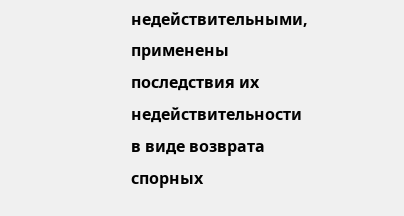недействительными, применены последствия их недействительности в виде возврата спорных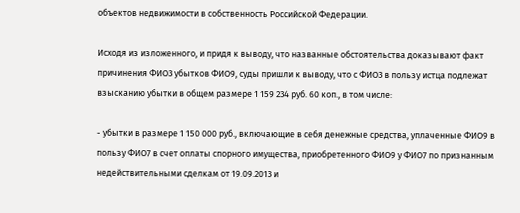объектов недвижимости в собственность Российской Федерации.

Исходя из изложенного, и придя к выводу, что названные обстоятельства доказывают факт причинения ФИО3 убытков ФИО9, суды пришли к выводу, что с ФИО3 в пользу истца подлежат взысканию убытки в общем размере 1 159 234 руб. 60 коп., в том числе:

- убытки в размере 1 150 000 руб., включающие в себя денежные средства, уплаченные ФИО9 в пользу ФИО7 в счет оплаты спорного имущества, приобретенного ФИО9 у ФИО7 по признанным недействительными сделкам от 19.09.2013 и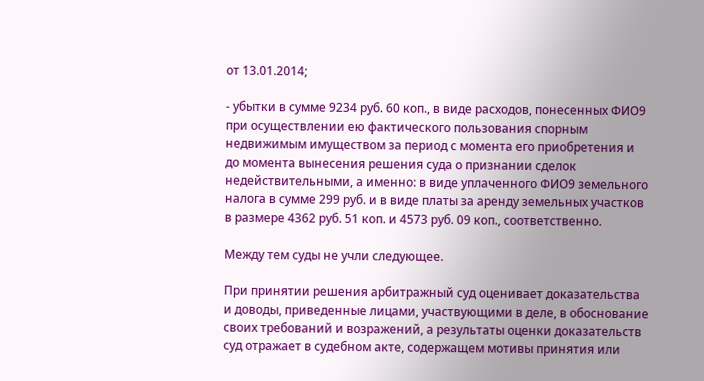от 13.01.2014;

- убытки в сумме 9234 руб. 60 коп., в виде расходов, понесенных ФИО9 при осуществлении ею фактического пользования спорным недвижимым имуществом за период с момента его приобретения и до момента вынесения решения суда о признании сделок недействительными, а именно: в виде уплаченного ФИО9 земельного налога в сумме 299 руб. и в виде платы за аренду земельных участков в размере 4362 руб. 51 коп. и 4573 руб. 09 коп., соответственно.

Между тем суды не учли следующее.

При принятии решения арбитражный суд оценивает доказательства и доводы, приведенные лицами, участвующими в деле, в обоснование своих требований и возражений, а результаты оценки доказательств суд отражает в судебном акте, содержащем мотивы принятия или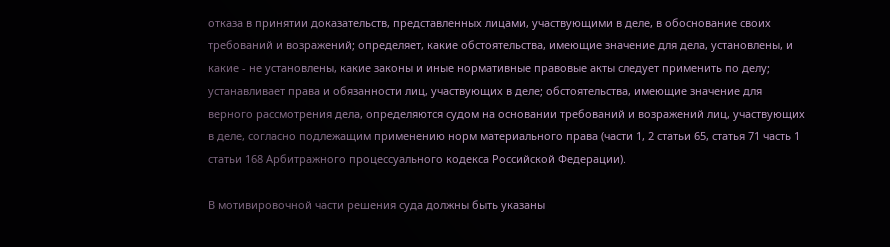отказа в принятии доказательств, представленных лицами, участвующими в деле, в обоснование своих требований и возражений; определяет, какие обстоятельства, имеющие значение для дела, установлены, и какие - не установлены, какие законы и иные нормативные правовые акты следует применить по делу; устанавливает права и обязанности лиц, участвующих в деле; обстоятельства, имеющие значение для верного рассмотрения дела, определяются судом на основании требований и возражений лиц, участвующих в деле, согласно подлежащим применению норм материального права (части 1, 2 статьи 65, статья 71 часть 1 статьи 168 Арбитражного процессуального кодекса Российской Федерации).

В мотивировочной части решения суда должны быть указаны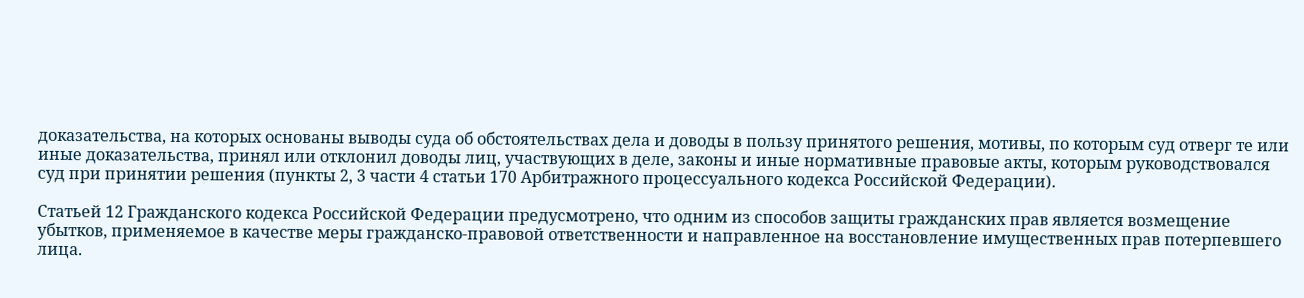доказательства, на которых основаны выводы суда об обстоятельствах дела и доводы в пользу принятого решения, мотивы, по которым суд отверг те или иные доказательства, принял или отклонил доводы лиц, участвующих в деле, законы и иные нормативные правовые акты, которым руководствовался суд при принятии решения (пункты 2, 3 части 4 статьи 170 Арбитражного процессуального кодекса Российской Федерации).

Статьей 12 Гражданского кодекса Российской Федерации предусмотрено, что одним из способов защиты гражданских прав является возмещение убытков, применяемое в качестве меры гражданско-правовой ответственности и направленное на восстановление имущественных прав потерпевшего лица.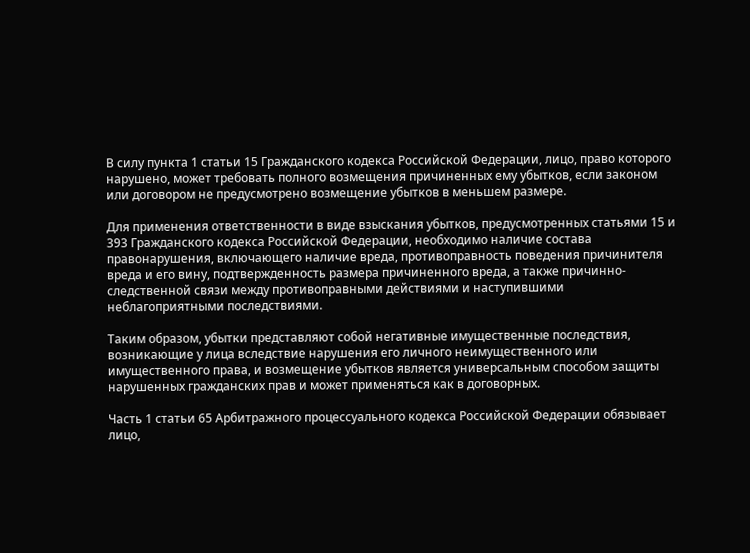В силу пункта 1 статьи 15 Гражданского кодекса Российской Федерации, лицо, право которого нарушено, может требовать полного возмещения причиненных ему убытков, если законом или договором не предусмотрено возмещение убытков в меньшем размере.

Для применения ответственности в виде взыскания убытков, предусмотренных статьями 15 и 393 Гражданского кодекса Российской Федерации, необходимо наличие состава правонарушения, включающего наличие вреда, противоправность поведения причинителя вреда и его вину, подтвержденность размера причиненного вреда, а также причинно-следственной связи между противоправными действиями и наступившими неблагоприятными последствиями.

Таким образом, убытки представляют собой негативные имущественные последствия, возникающие у лица вследствие нарушения его личного неимущественного или имущественного права, и возмещение убытков является универсальным способом защиты нарушенных гражданских прав и может применяться как в договорных.

Часть 1 статьи 65 Арбитражного процессуального кодекса Российской Федерации обязывает лицо,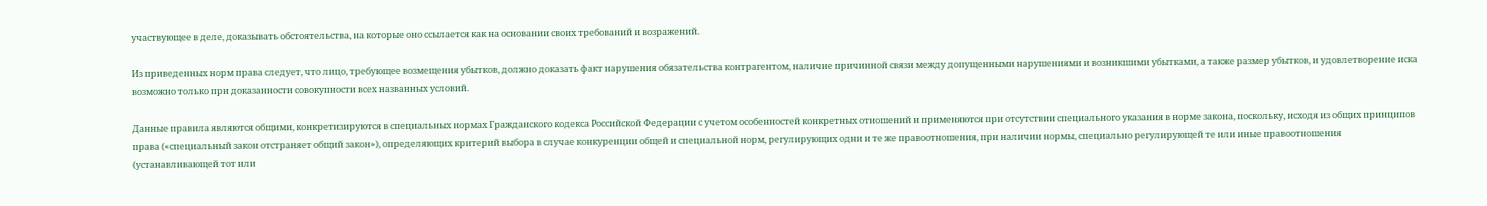участвующее в деле, доказывать обстоятельства, на которые оно ссылается как на основании своих требований и возражений.

Из приведенных норм права следует, что лицо, требующее возмещения убытков, должно доказать факт нарушения обязательства контрагентом, наличие причинной связи между допущенными нарушениями и возникшими убытками, а также размер убытков, и удовлетворение иска возможно только при доказанности совокупности всех названных условий.

Данные правила являются общими, конкретизируются в специальных нормах Гражданского кодекса Российской Федерации с учетом особенностей конкретных отношений и применяются при отсутствии специального указания в норме закона, поскольку, исходя из общих принципов права («специальный закон отстраняет общий закон»), определяющих критерий выбора в случае конкуренции общей и специальной норм, регулирующих одни и те же правоотношения, при наличии нормы, специально регулирующей те или иные правоотношения (устанавливающей тот или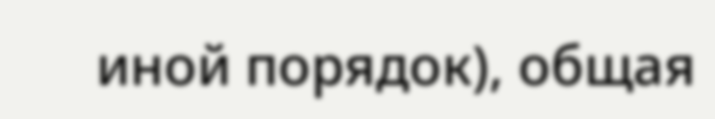иной порядок), общая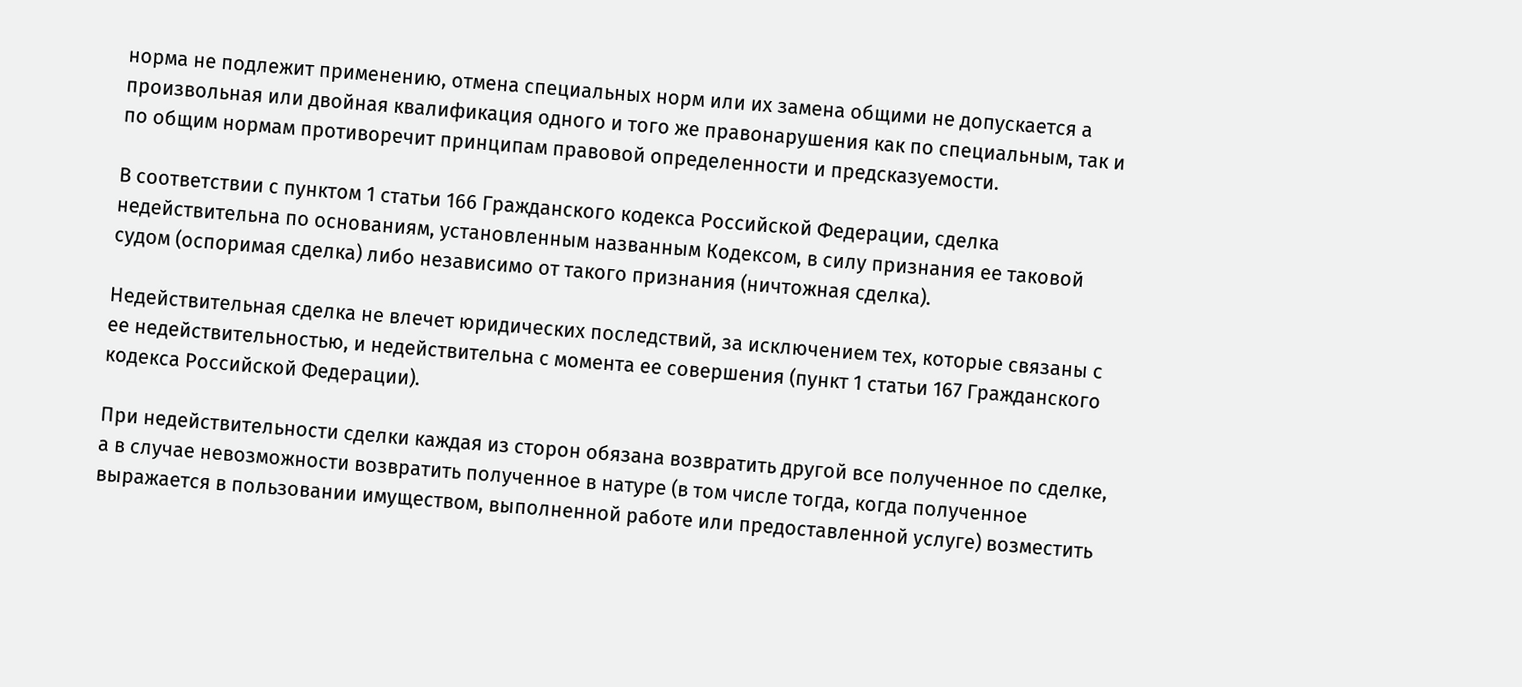норма не подлежит применению, отмена специальных норм или их замена общими не допускается а произвольная или двойная квалификация одного и того же правонарушения как по специальным, так и по общим нормам противоречит принципам правовой определенности и предсказуемости.

В соответствии с пунктом 1 статьи 166 Гражданского кодекса Российской Федерации, сделка недействительна по основаниям, установленным названным Кодексом, в силу признания ее таковой судом (оспоримая сделка) либо независимо от такого признания (ничтожная сделка).

Недействительная сделка не влечет юридических последствий, за исключением тех, которые связаны с ее недействительностью, и недействительна с момента ее совершения (пункт 1 статьи 167 Гражданского кодекса Российской Федерации).

При недействительности сделки каждая из сторон обязана возвратить другой все полученное по сделке, а в случае невозможности возвратить полученное в натуре (в том числе тогда, когда полученное выражается в пользовании имуществом, выполненной работе или предоставленной услуге) возместить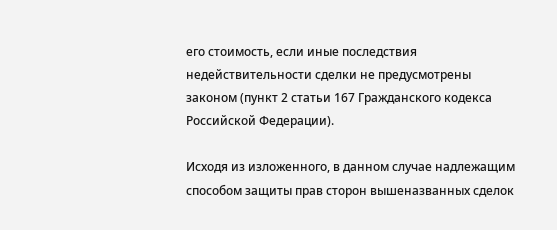его стоимость, если иные последствия недействительности сделки не предусмотрены законом (пункт 2 статьи 167 Гражданского кодекса Российской Федерации).

Исходя из изложенного, в данном случае надлежащим способом защиты прав сторон вышеназванных сделок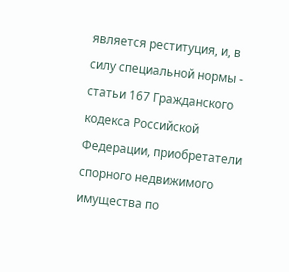является реституция, и, в силу специальной нормы - статьи 167 Гражданского кодекса Российской Федерации, приобретатели спорного недвижимого имущества по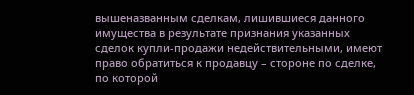вышеназванным сделкам, лишившиеся данного имущества в результате признания указанных сделок купли-продажи недействительными, имеют право обратиться к продавцу – стороне по сделке, по которой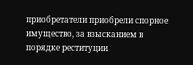приобретатели приобрели спорное имущество, за взысканием в порядке реституции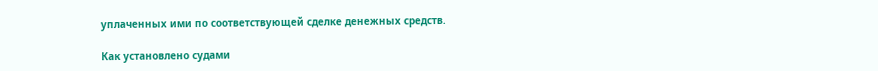уплаченных ими по соответствующей сделке денежных средств.

Как установлено судами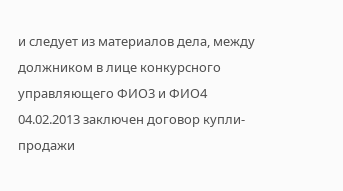и следует из материалов дела, между должником в лице конкурсного управляющего ФИО3 и ФИО4 04.02.2013 заключен договор купли-продажи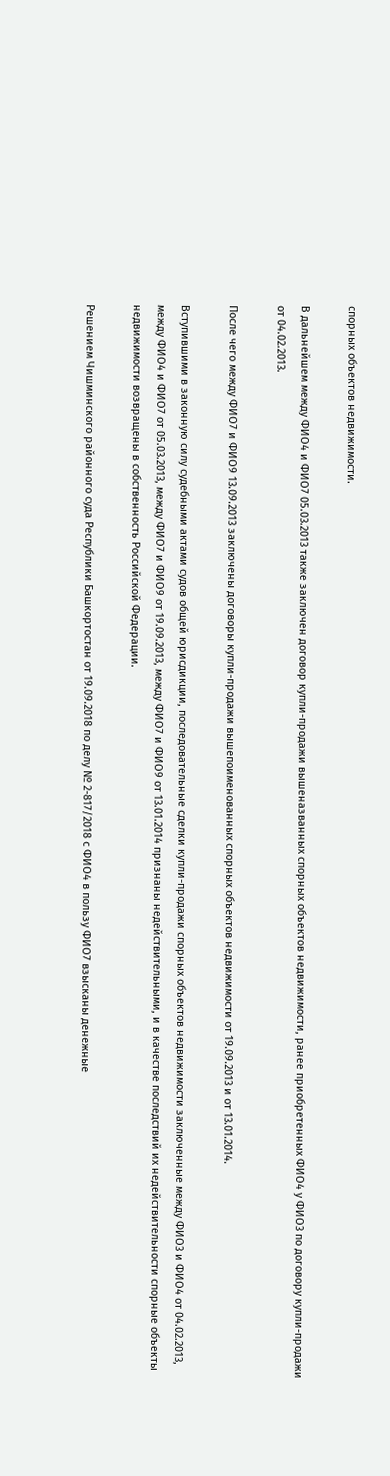спорных объектов недвижимости.

В дальнейшем между ФИО4 и ФИО7 05.03.2013 также заключен договор купли-продажи вышеназванных спорных объектов недвижимости, ранее приобретенных ФИО4 у ФИО3 по договору купли-продажи от 04.02.2013.

После чего между ФИО7 и ФИО9 13.09.2013 заключены договоры купли-продажи вышепоименованных спорных объектов недвижимости от 19.09.2013 и от 13.01.2014.

Вступившими в законную силу судебными актами судов общей юрисдикции, последовательные сделки купли-продажи спорных объектов недвижимости заключенные между ФИО3 и ФИО4 от 04.02.2013, между ФИО4 и ФИО7 от 05.03.2013, между ФИО7 и ФИО9 от 19.09.2013, между ФИО7 и ФИО9 от 13.01.2014 признаны недействительными, и в качестве последствий их недействительности спорные объекты недвижимости возвращены в собственность Российской Федерации.

Решением Чишминского районного суда Республики Башкортостан от 19.09.2018 по делу № 2-817/2018 с ФИО4 в пользу ФИО7 взысканы денежные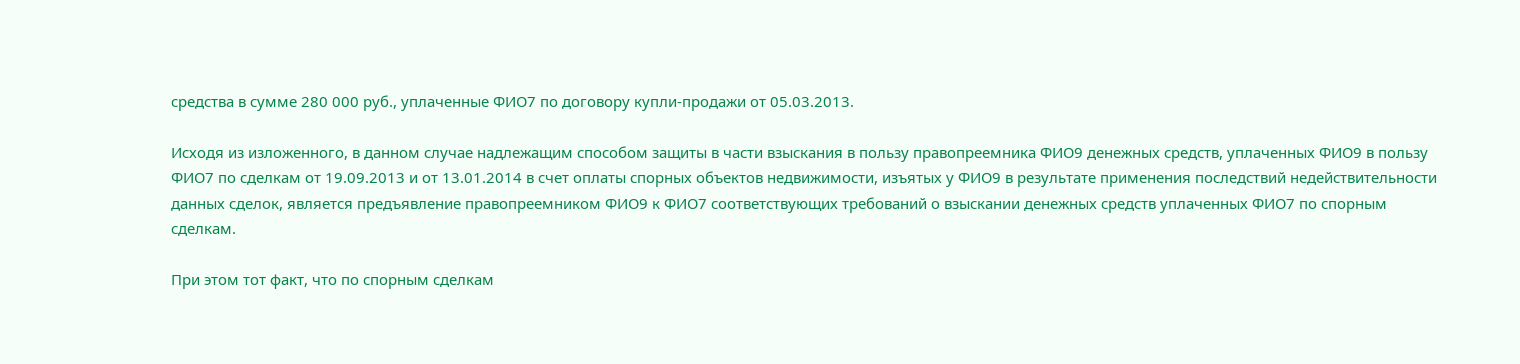средства в сумме 280 000 руб., уплаченные ФИО7 по договору купли-продажи от 05.03.2013.

Исходя из изложенного, в данном случае надлежащим способом защиты в части взыскания в пользу правопреемника ФИО9 денежных средств, уплаченных ФИО9 в пользу ФИО7 по сделкам от 19.09.2013 и от 13.01.2014 в счет оплаты спорных объектов недвижимости, изъятых у ФИО9 в результате применения последствий недействительности данных сделок, является предъявление правопреемником ФИО9 к ФИО7 соответствующих требований о взыскании денежных средств уплаченных ФИО7 по спорным сделкам.

При этом тот факт, что по спорным сделкам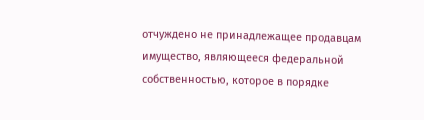отчуждено не принадлежащее продавцам имущество, являющееся федеральной собственностью, которое в порядке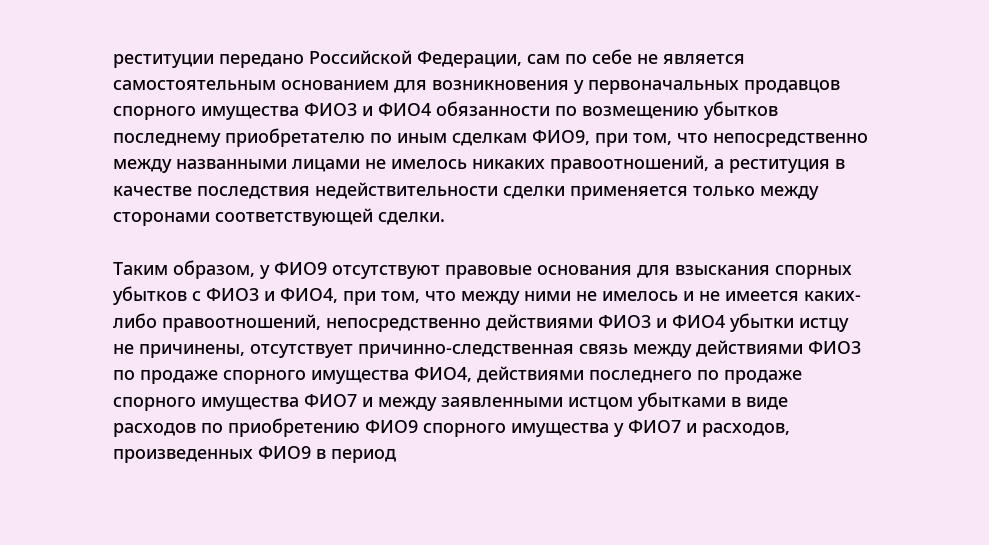реституции передано Российской Федерации, сам по себе не является самостоятельным основанием для возникновения у первоначальных продавцов спорного имущества ФИО3 и ФИО4 обязанности по возмещению убытков последнему приобретателю по иным сделкам ФИО9, при том, что непосредственно между названными лицами не имелось никаких правоотношений, а реституция в качестве последствия недействительности сделки применяется только между сторонами соответствующей сделки.

Таким образом, у ФИО9 отсутствуют правовые основания для взыскания спорных убытков с ФИО3 и ФИО4, при том, что между ними не имелось и не имеется каких-либо правоотношений, непосредственно действиями ФИО3 и ФИО4 убытки истцу не причинены, отсутствует причинно-следственная связь между действиями ФИО3 по продаже спорного имущества ФИО4, действиями последнего по продаже спорного имущества ФИО7 и между заявленными истцом убытками в виде расходов по приобретению ФИО9 спорного имущества у ФИО7 и расходов, произведенных ФИО9 в период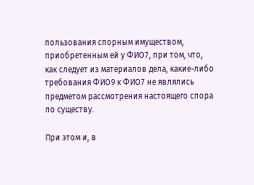пользования спорным имуществом, приобретенным ей у ФИО7, при том, что, как следует из материалов дела, какие-либо требования ФИО9 к ФИО7 не являлись предметом рассмотрения настоящего спора по существу.

При этом и, в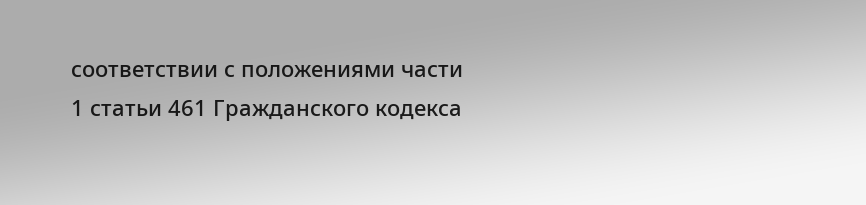соответствии с положениями части 1 статьи 461 Гражданского кодекса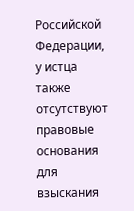Российской Федерации, у истца также отсутствуют правовые основания для взыскания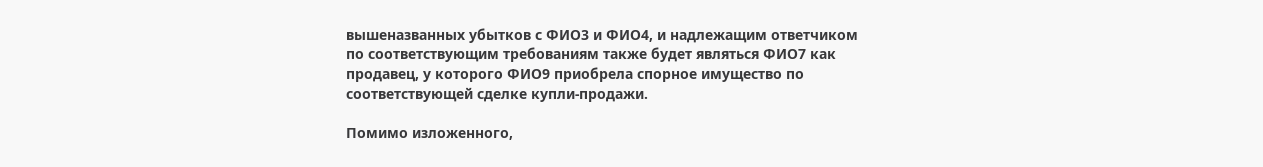вышеназванных убытков с ФИО3 и ФИО4, и надлежащим ответчиком по соответствующим требованиям также будет являться ФИО7 как продавец, у которого ФИО9 приобрела спорное имущество по соответствующей сделке купли-продажи.

Помимо изложенного,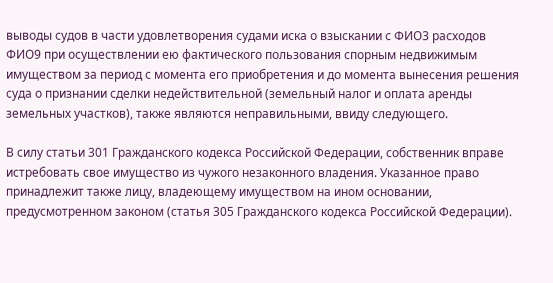выводы судов в части удовлетворения судами иска о взыскании с ФИО3 расходов ФИО9 при осуществлении ею фактического пользования спорным недвижимым имуществом за период с момента его приобретения и до момента вынесения решения суда о признании сделки недействительной (земельный налог и оплата аренды земельных участков), также являются неправильными, ввиду следующего.

В силу статьи 301 Гражданского кодекса Российской Федерации, собственник вправе истребовать свое имущество из чужого незаконного владения. Указанное право принадлежит также лицу, владеющему имуществом на ином основании, предусмотренном законом (статья 305 Гражданского кодекса Российской Федерации).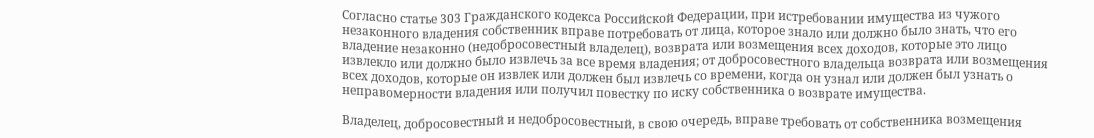Согласно статье 303 Гражданского кодекса Российской Федерации, при истребовании имущества из чужого незаконного владения собственник вправе потребовать от лица, которое знало или должно было знать, что его владение незаконно (недобросовестный владелец), возврата или возмещения всех доходов, которые это лицо извлекло или должно было извлечь за все время владения; от добросовестного владельца возврата или возмещения всех доходов, которые он извлек или должен был извлечь со времени, когда он узнал или должен был узнать о неправомерности владения или получил повестку по иску собственника о возврате имущества.

Владелец, добросовестный и недобросовестный, в свою очередь, вправе требовать от собственника возмещения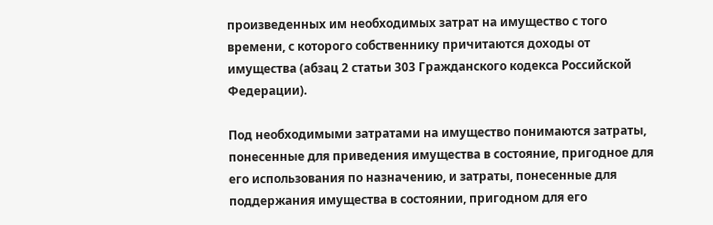произведенных им необходимых затрат на имущество с того времени, с которого собственнику причитаются доходы от имущества (абзац 2 статьи 303 Гражданского кодекса Российской Федерации).

Под необходимыми затратами на имущество понимаются затраты, понесенные для приведения имущества в состояние, пригодное для его использования по назначению, и затраты, понесенные для поддержания имущества в состоянии, пригодном для его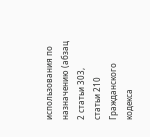использования по назначению (абзац 2 статьи 303, статьи 210 Гражданского кодекса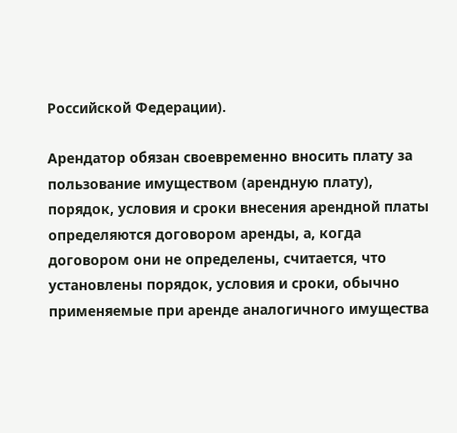Российской Федерации).

Арендатор обязан своевременно вносить плату за пользование имуществом (арендную плату), порядок, условия и сроки внесения арендной платы определяются договором аренды, а, когда договором они не определены, считается, что установлены порядок, условия и сроки, обычно применяемые при аренде аналогичного имущества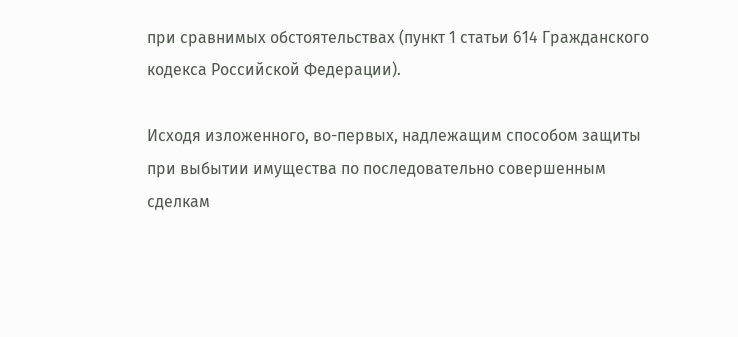при сравнимых обстоятельствах (пункт 1 статьи 614 Гражданского кодекса Российской Федерации).

Исходя изложенного, во-первых, надлежащим способом защиты при выбытии имущества по последовательно совершенным сделкам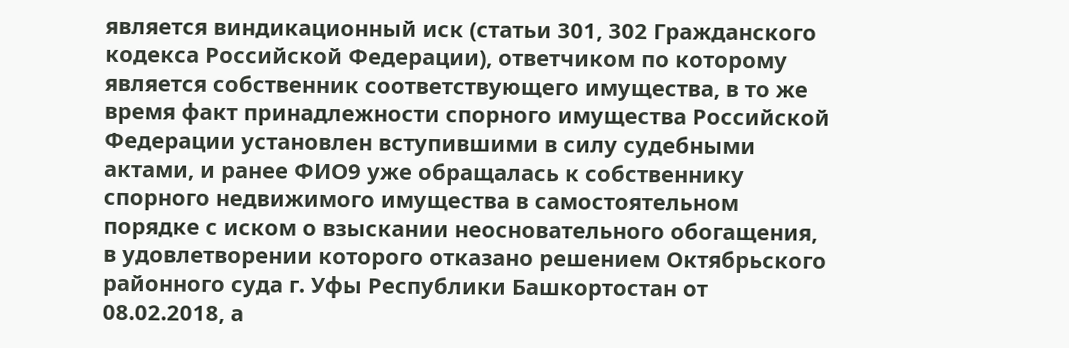является виндикационный иск (статьи 301, 302 Гражданского кодекса Российской Федерации), ответчиком по которому является собственник соответствующего имущества, в то же время факт принадлежности спорного имущества Российской Федерации установлен вступившими в силу судебными актами, и ранее ФИО9 уже обращалась к собственнику спорного недвижимого имущества в самостоятельном порядке с иском о взыскании неосновательного обогащения, в удовлетворении которого отказано решением Октябрьского районного суда г. Уфы Республики Башкортостан от 08.02.2018, а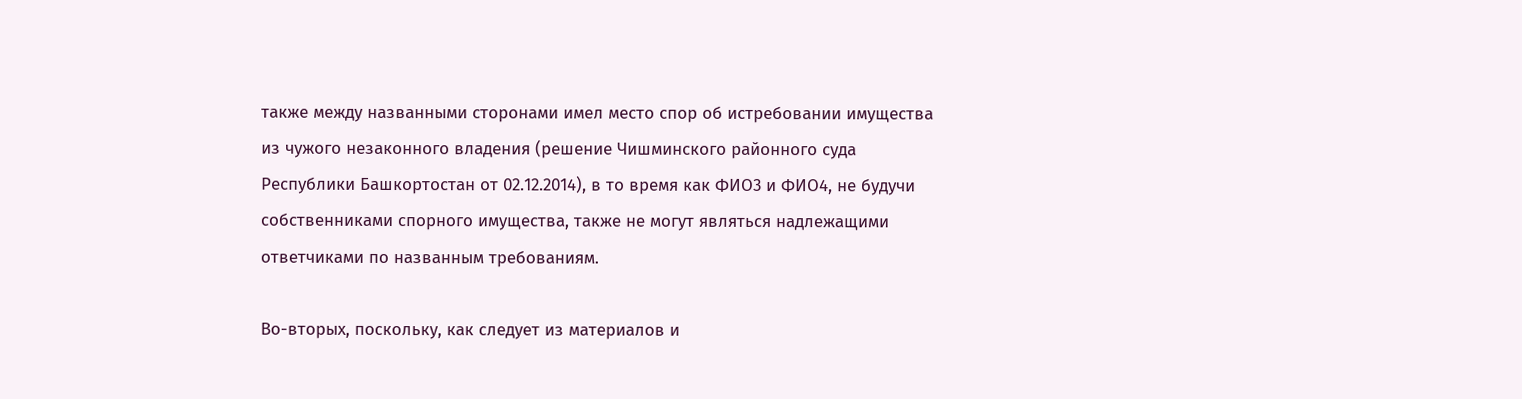также между названными сторонами имел место спор об истребовании имущества из чужого незаконного владения (решение Чишминского районного суда Республики Башкортостан от 02.12.2014), в то время как ФИО3 и ФИО4, не будучи собственниками спорного имущества, также не могут являться надлежащими ответчиками по названным требованиям.

Во-вторых, поскольку, как следует из материалов и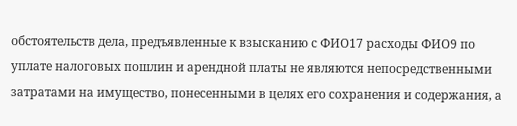обстоятельств дела, предъявленные к взысканию с ФИО17 расходы ФИО9 по уплате налоговых пошлин и арендной платы не являются непосредственными затратами на имущество, понесенными в целях его сохранения и содержания, а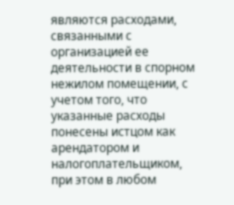являются расходами, связанными с организацией ее деятельности в спорном нежилом помещении, с учетом того, что указанные расходы понесены истцом как арендатором и налогоплательщиком, при этом в любом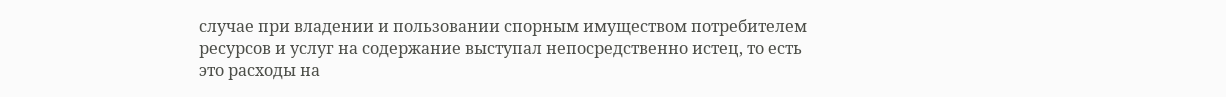случае при владении и пользовании спорным имуществом потребителем ресурсов и услуг на содержание выступал непосредственно истец, то есть это расходы на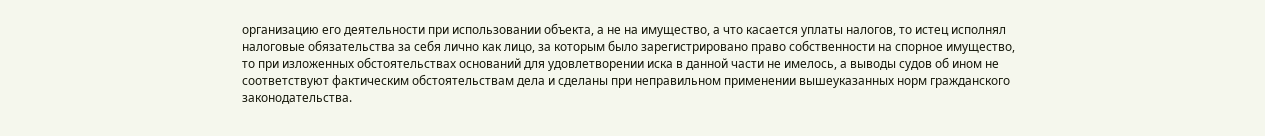организацию его деятельности при использовании объекта, а не на имущество, а что касается уплаты налогов, то истец исполнял налоговые обязательства за себя лично как лицо, за которым было зарегистрировано право собственности на спорное имущество, то при изложенных обстоятельствах оснований для удовлетворении иска в данной части не имелось, а выводы судов об ином не соответствуют фактическим обстоятельствам дела и сделаны при неправильном применении вышеуказанных норм гражданского законодательства.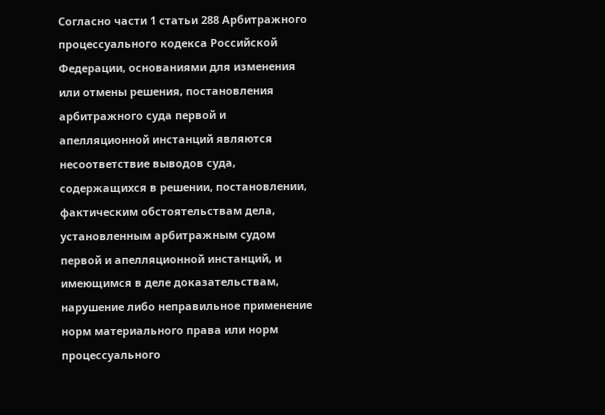Согласно части 1 статьи 288 Арбитражного процессуального кодекса Российской Федерации, основаниями для изменения или отмены решения, постановления арбитражного суда первой и апелляционной инстанций являются несоответствие выводов суда, содержащихся в решении, постановлении, фактическим обстоятельствам дела, установленным арбитражным судом первой и апелляционной инстанций, и имеющимся в деле доказательствам, нарушение либо неправильное применение норм материального права или норм процессуального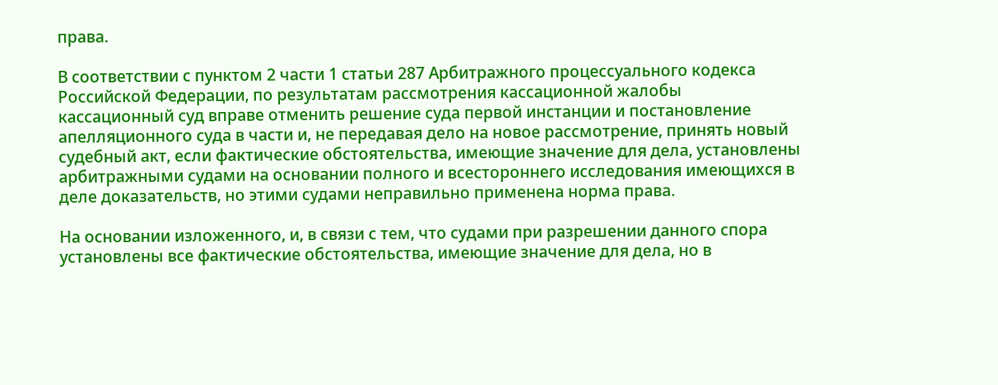права.

В соответствии с пунктом 2 части 1 статьи 287 Арбитражного процессуального кодекса Российской Федерации, по результатам рассмотрения кассационной жалобы кассационный суд вправе отменить решение суда первой инстанции и постановление апелляционного суда в части и, не передавая дело на новое рассмотрение, принять новый судебный акт, если фактические обстоятельства, имеющие значение для дела, установлены арбитражными судами на основании полного и всестороннего исследования имеющихся в деле доказательств, но этими судами неправильно применена норма права.

На основании изложенного, и, в связи с тем, что судами при разрешении данного спора установлены все фактические обстоятельства, имеющие значение для дела, но в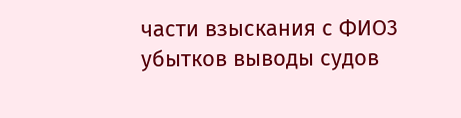части взыскания с ФИО3 убытков выводы судов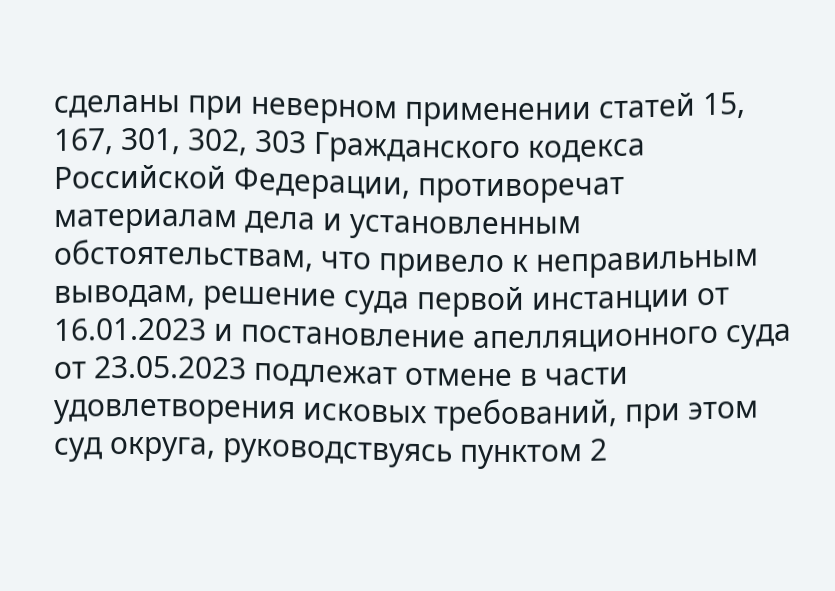сделаны при неверном применении статей 15, 167, 301, 302, 303 Гражданского кодекса Российской Федерации, противоречат материалам дела и установленным обстоятельствам, что привело к неправильным выводам, решение суда первой инстанции от 16.01.2023 и постановление апелляционного суда от 23.05.2023 подлежат отмене в части удовлетворения исковых требований, при этом суд округа, руководствуясь пунктом 2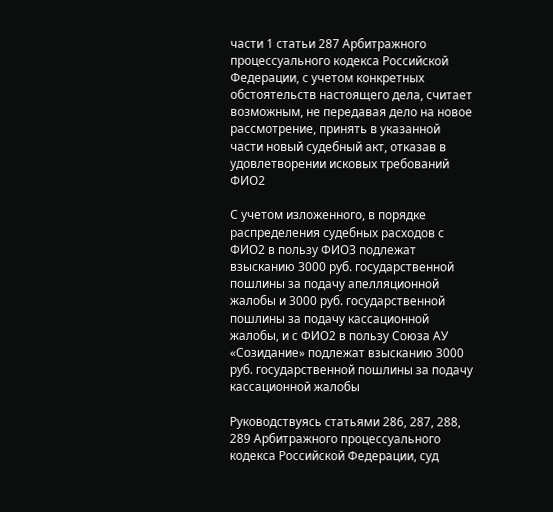части 1 статьи 287 Арбитражного процессуального кодекса Российской Федерации, с учетом конкретных обстоятельств настоящего дела, считает возможным, не передавая дело на новое рассмотрение, принять в указанной части новый судебный акт, отказав в удовлетворении исковых требований ФИО2

С учетом изложенного, в порядке распределения судебных расходов с ФИО2 в пользу ФИО3 подлежат взысканию 3000 руб. государственной пошлины за подачу апелляционной жалобы и 3000 руб. государственной пошлины за подачу кассационной жалобы, и с ФИО2 в пользу Союза АУ «Созидание» подлежат взысканию 3000 руб. государственной пошлины за подачу кассационной жалобы

Руководствуясь статьями 286, 287, 288, 289 Арбитражного процессуального кодекса Российской Федерации, суд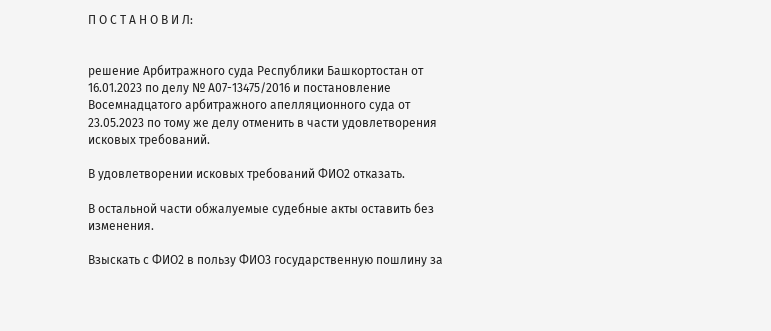П О С Т А Н О В И Л:


решение Арбитражного суда Республики Башкортостан от 16.01.2023 по делу № А07-13475/2016 и постановление Восемнадцатого арбитражного апелляционного суда от 23.05.2023 по тому же делу отменить в части удовлетворения исковых требований.

В удовлетворении исковых требований ФИО2 отказать.

В остальной части обжалуемые судебные акты оставить без изменения.

Взыскать с ФИО2 в пользу ФИО3 государственную пошлину за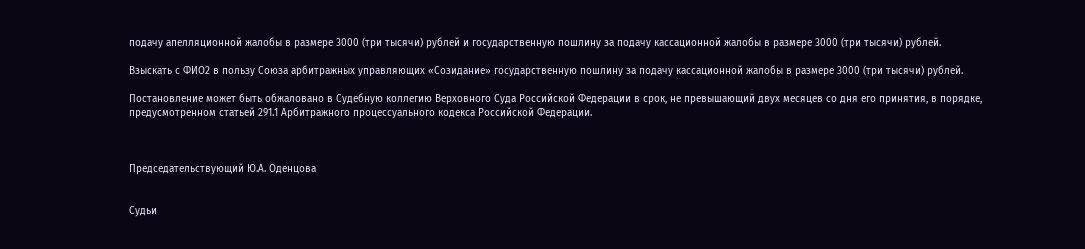подачу апелляционной жалобы в размере 3000 (три тысячи) рублей и государственную пошлину за подачу кассационной жалобы в размере 3000 (три тысячи) рублей.

Взыскать с ФИО2 в пользу Союза арбитражных управляющих «Созидание» государственную пошлину за подачу кассационной жалобы в размере 3000 (три тысячи) рублей.

Постановление может быть обжаловано в Судебную коллегию Верховного Суда Российской Федерации в срок, не превышающий двух месяцев со дня его принятия, в порядке, предусмотренном статьей 291.1 Арбитражного процессуального кодекса Российской Федерации.



Председательствующий Ю.А. Оденцова


Судьи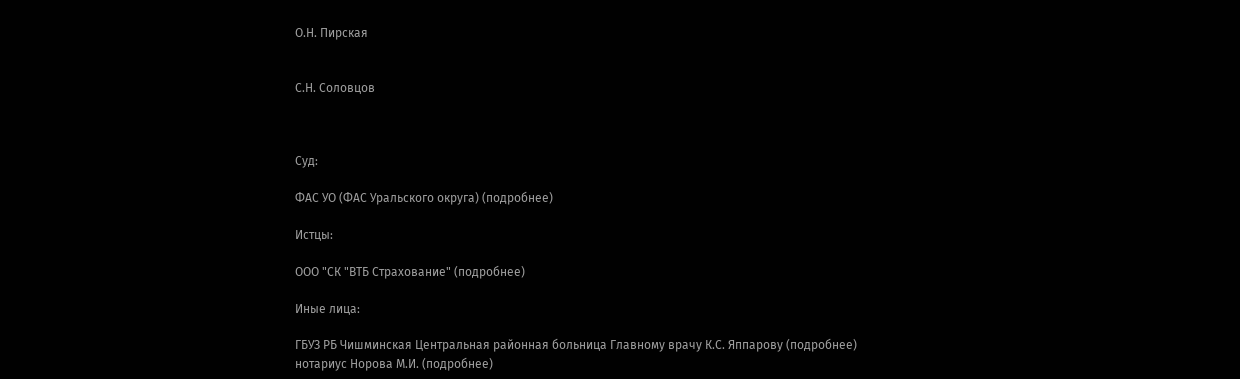О.Н. Пирская


С.Н. Соловцов



Суд:

ФАС УО (ФАС Уральского округа) (подробнее)

Истцы:

ООО "СК "ВТБ Страхование" (подробнее)

Иные лица:

ГБУЗ РБ Чишминская Центральная районная больница Главному врачу К.С. Яппарову (подробнее)
нотариус Норова М.И. (подробнее)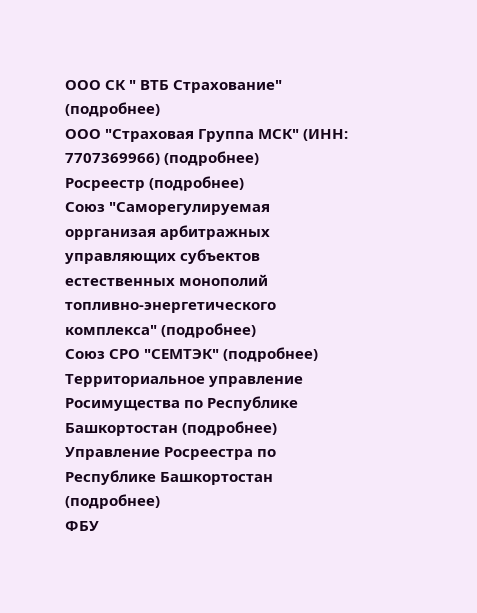ООО СК " ВТБ Страхование" (подробнее)
ООО "Страховая Группа МСК" (ИНН: 7707369966) (подробнее)
Росреестр (подробнее)
Союз "Саморегулируемая оррганизая арбитражных управляющих субъектов естественных монополий топливно-энергетического комплекса" (подробнее)
Союз СРО "СЕМТЭК" (подробнее)
Территориальное управление Росимущества по Республике Башкортостан (подробнее)
Управление Росреестра по Республике Башкортостан (подробнее)
ФБУ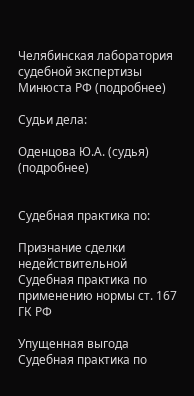Челябинская лаборатория судебной экспертизы Минюста РФ (подробнее)

Судьи дела:

Оденцова Ю.А. (судья) (подробнее)


Судебная практика по:

Признание сделки недействительной
Судебная практика по применению нормы ст. 167 ГК РФ

Упущенная выгода
Судебная практика по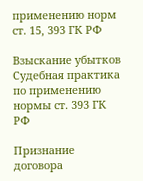применению норм ст. 15, 393 ГК РФ

Взыскание убытков
Судебная практика по применению нормы ст. 393 ГК РФ

Признание договора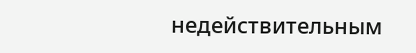недействительным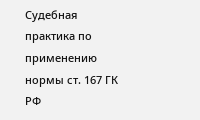Судебная практика по применению нормы ст. 167 ГК РФ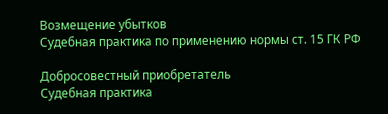Возмещение убытков
Судебная практика по применению нормы ст. 15 ГК РФ

Добросовестный приобретатель
Судебная практика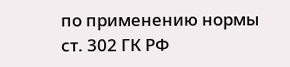по применению нормы ст. 302 ГК РФ